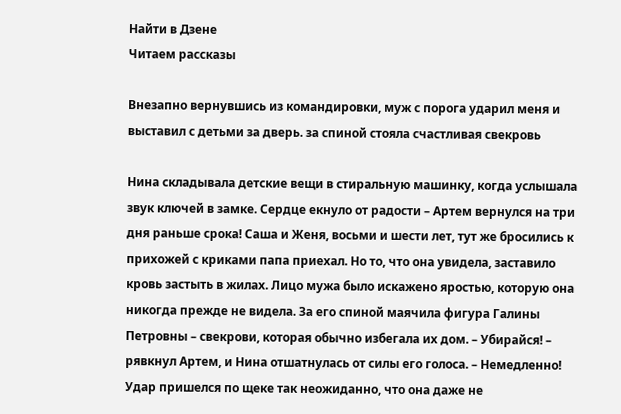Найти в Дзене
Читаем рассказы

Внезапно вернувшись из командировки, муж с порога ударил меня и выставил с детьми за дверь. за спиной стояла счастливая свекровь

Нина складывала детские вещи в стиральную машинку, когда услышала звук ключей в замке. Сердце екнуло от радости – Артем вернулся на три дня раньше срока! Саша и Женя, восьми и шести лет, тут же бросились к прихожей с криками папа приехал. Но то, что она увидела, заставило кровь застыть в жилах. Лицо мужа было искажено яростью, которую она никогда прежде не видела. За его спиной маячила фигура Галины Петровны – свекрови, которая обычно избегала их дом. – Убирайся! – рявкнул Артем, и Нина отшатнулась от силы его голоса. – Немедленно! Удар пришелся по щеке так неожиданно, что она даже не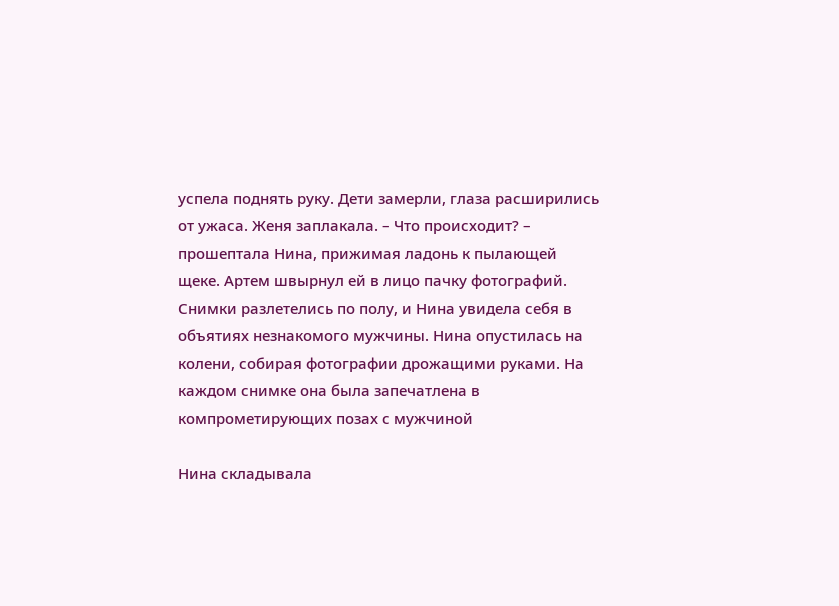успела поднять руку. Дети замерли, глаза расширились от ужаса. Женя заплакала. – Что происходит? – прошептала Нина, прижимая ладонь к пылающей щеке. Артем швырнул ей в лицо пачку фотографий. Снимки разлетелись по полу, и Нина увидела себя в объятиях незнакомого мужчины. Нина опустилась на колени, собирая фотографии дрожащими руками. На каждом снимке она была запечатлена в компрометирующих позах с мужчиной

Нина складывала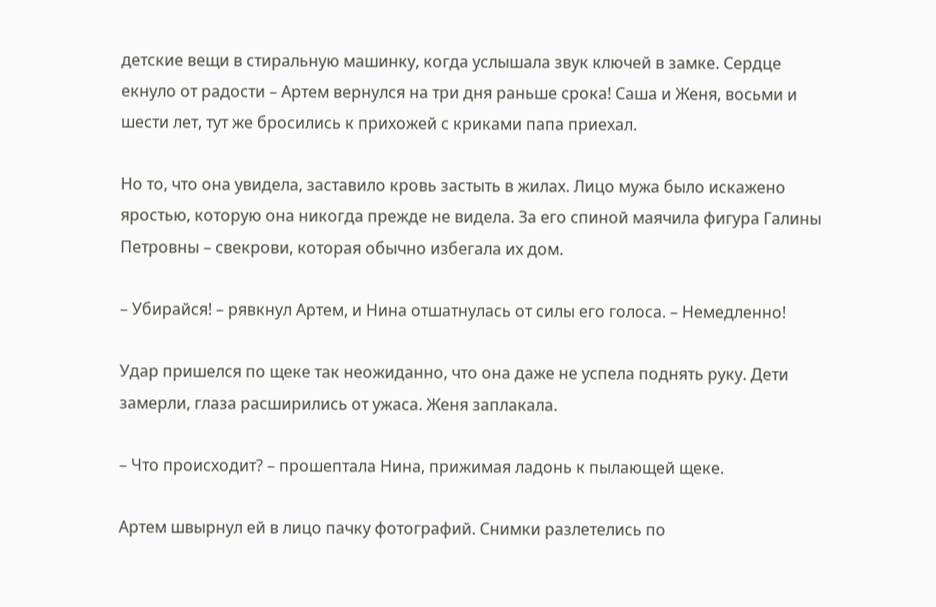детские вещи в стиральную машинку, когда услышала звук ключей в замке. Сердце екнуло от радости – Артем вернулся на три дня раньше срока! Саша и Женя, восьми и шести лет, тут же бросились к прихожей с криками папа приехал.

Но то, что она увидела, заставило кровь застыть в жилах. Лицо мужа было искажено яростью, которую она никогда прежде не видела. За его спиной маячила фигура Галины Петровны – свекрови, которая обычно избегала их дом.

– Убирайся! – рявкнул Артем, и Нина отшатнулась от силы его голоса. – Немедленно!

Удар пришелся по щеке так неожиданно, что она даже не успела поднять руку. Дети замерли, глаза расширились от ужаса. Женя заплакала.

– Что происходит? – прошептала Нина, прижимая ладонь к пылающей щеке.

Артем швырнул ей в лицо пачку фотографий. Снимки разлетелись по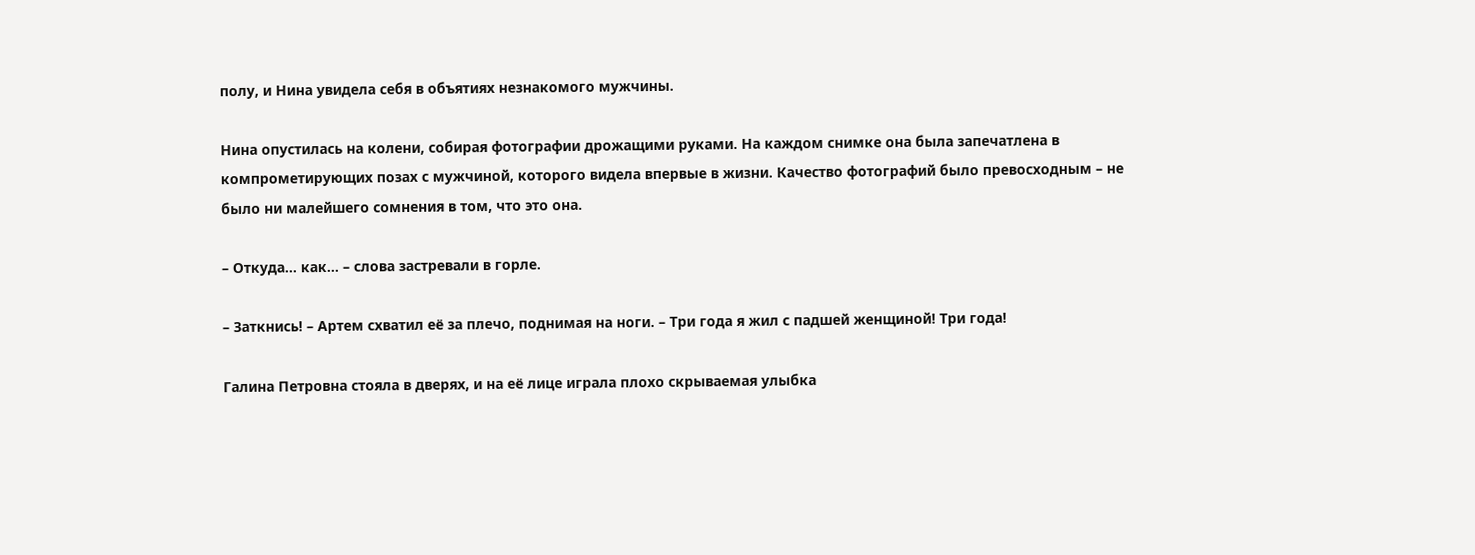полу, и Нина увидела себя в объятиях незнакомого мужчины.

Нина опустилась на колени, собирая фотографии дрожащими руками. На каждом снимке она была запечатлена в компрометирующих позах с мужчиной, которого видела впервые в жизни. Качество фотографий было превосходным – не было ни малейшего сомнения в том, что это она.

– Откуда... как... – слова застревали в горле.

– Заткнись! – Артем схватил её за плечо, поднимая на ноги. – Три года я жил с падшей женщиной! Три года!

Галина Петровна стояла в дверях, и на её лице играла плохо скрываемая улыбка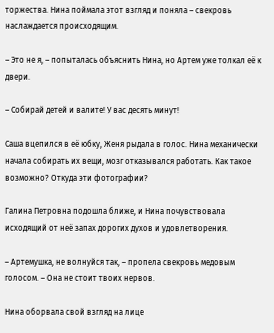торжества. Нина поймала этот взгляд и поняла – свекровь наслаждается происходящим.

– Это не я, – попыталась объяснить Нина, но Артем уже толкал её к двери.

– Собирай детей и валите! У вас десять минут!

Саша вцепился в её юбку, Женя рыдала в голос. Нина механически начала собирать их вещи, мозг отказывался работать. Как такое возможно? Откуда эти фотографии?

Галина Петровна подошла ближе, и Нина почувствовала исходящий от неё запах дорогих духов и удовлетворения.

– Артемушка, не волнуйся так, – пропела свекровь медовым голосом. – Она не стоит твоих нервов.

Нина оборвала свой взгляд на лице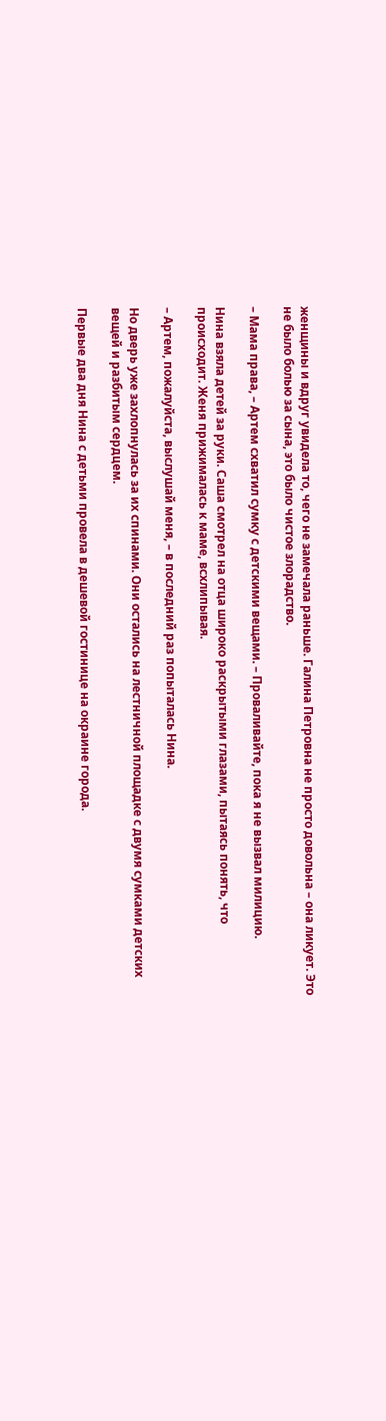женщины и вдруг увидела то, чего не замечала раньше. Галина Петровна не просто довольна – она ликует. Это не было болью за сына, это было чистое злорадство.

– Мама права, – Артем схватил сумку с детскими вещами. – Проваливайте, пока я не вызвал милицию.

Нина взяла детей за руки. Саша смотрел на отца широко раскрытыми глазами, пытаясь понять, что происходит. Женя прижималась к маме, всхлипывая.

– Артем, пожалуйста, выслушай меня, – в последний раз попыталась Нина.

Но дверь уже захлопнулась за их спинами. Они остались на лестничной площадке с двумя сумками детских вещей и разбитым сердцем.

Первые два дня Нина с детьми провела в дешевой гостинице на окраине города.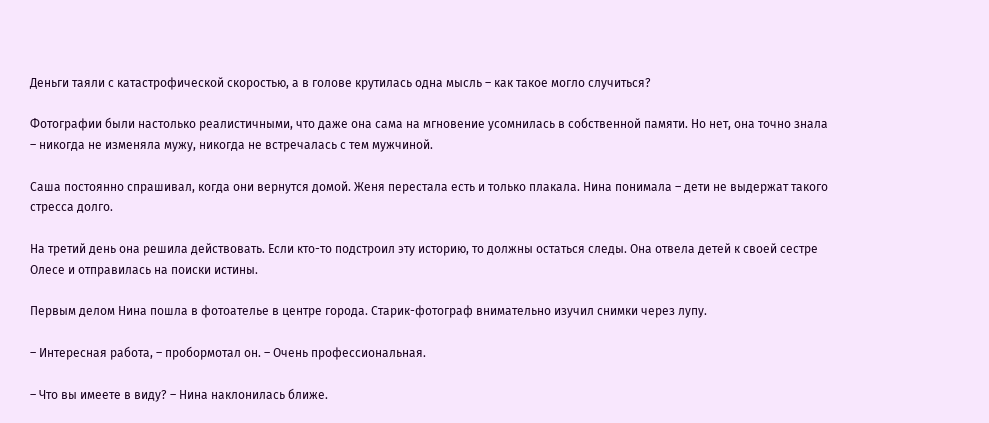Деньги таяли с катастрофической скоростью, а в голове крутилась одна мысль – как такое могло случиться?

Фотографии были настолько реалистичными, что даже она сама на мгновение усомнилась в собственной памяти. Но нет, она точно знала – никогда не изменяла мужу, никогда не встречалась с тем мужчиной.

Саша постоянно спрашивал, когда они вернутся домой. Женя перестала есть и только плакала. Нина понимала – дети не выдержат такого стресса долго.

На третий день она решила действовать. Если кто-то подстроил эту историю, то должны остаться следы. Она отвела детей к своей сестре Олесе и отправилась на поиски истины.

Первым делом Нина пошла в фотоателье в центре города. Старик-фотограф внимательно изучил снимки через лупу.

– Интересная работа, – пробормотал он. – Очень профессиональная.

– Что вы имеете в виду? – Нина наклонилась ближе.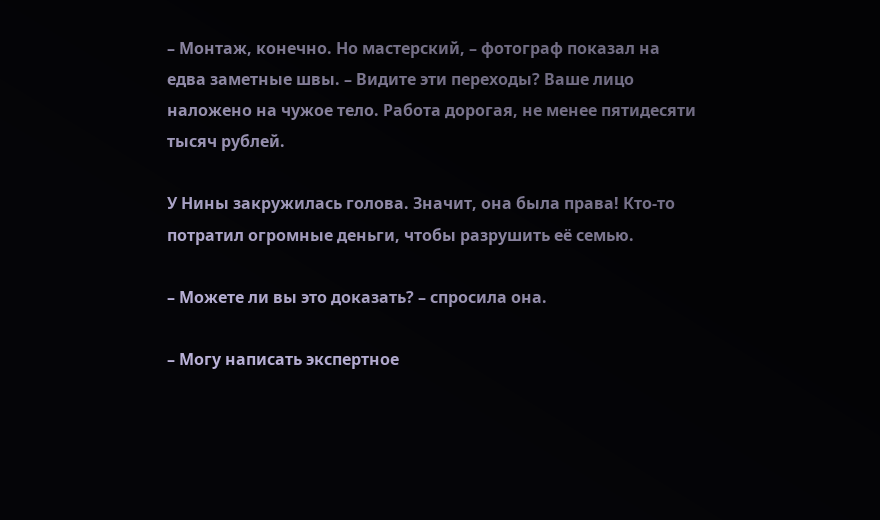– Монтаж, конечно. Но мастерский, – фотограф показал на едва заметные швы. – Видите эти переходы? Ваше лицо наложено на чужое тело. Работа дорогая, не менее пятидесяти тысяч рублей.

У Нины закружилась голова. Значит, она была права! Кто-то потратил огромные деньги, чтобы разрушить её семью.

– Можете ли вы это доказать? – спросила она.

– Могу написать экспертное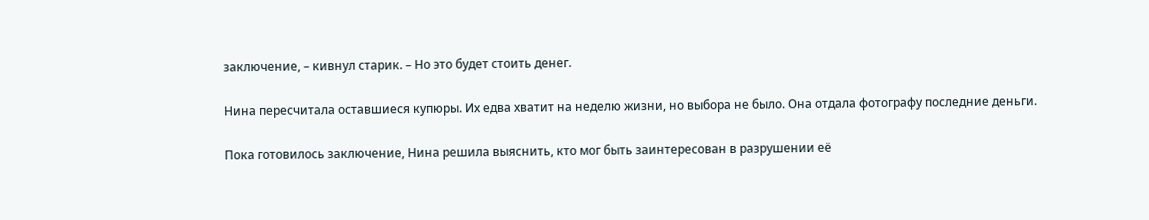заключение, – кивнул старик. – Но это будет стоить денег.

Нина пересчитала оставшиеся купюры. Их едва хватит на неделю жизни, но выбора не было. Она отдала фотографу последние деньги.

Пока готовилось заключение, Нина решила выяснить, кто мог быть заинтересован в разрушении её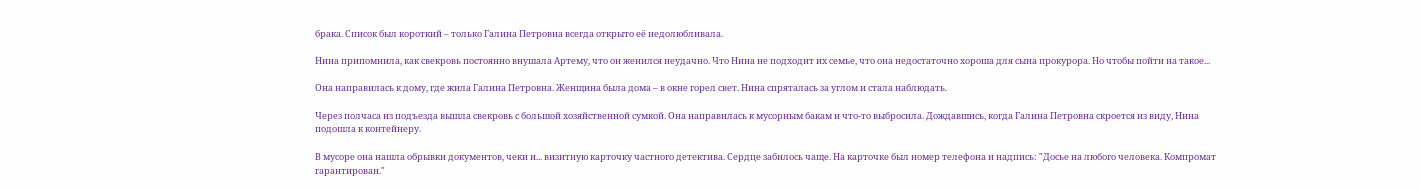брака. Список был короткий – только Галина Петровна всегда открыто её недолюбливала.

Нина припомнила, как свекровь постоянно внушала Артему, что он женился неудачно. Что Нина не подходит их семье, что она недостаточно хороша для сына прокурора. Но чтобы пойти на такое...

Она направилась к дому, где жила Галина Петровна. Женщина была дома – в окне горел свет. Нина спряталась за углом и стала наблюдать.

Через полчаса из подъезда вышла свекровь с большой хозяйственной сумкой. Она направилась к мусорным бакам и что-то выбросила. Дождавшись, когда Галина Петровна скроется из виду, Нина подошла к контейнеру.

В мусоре она нашла обрывки документов, чеки и... визитную карточку частного детектива. Сердце забилось чаще. На карточке был номер телефона и надпись: "Досье на любого человека. Компромат гарантирован."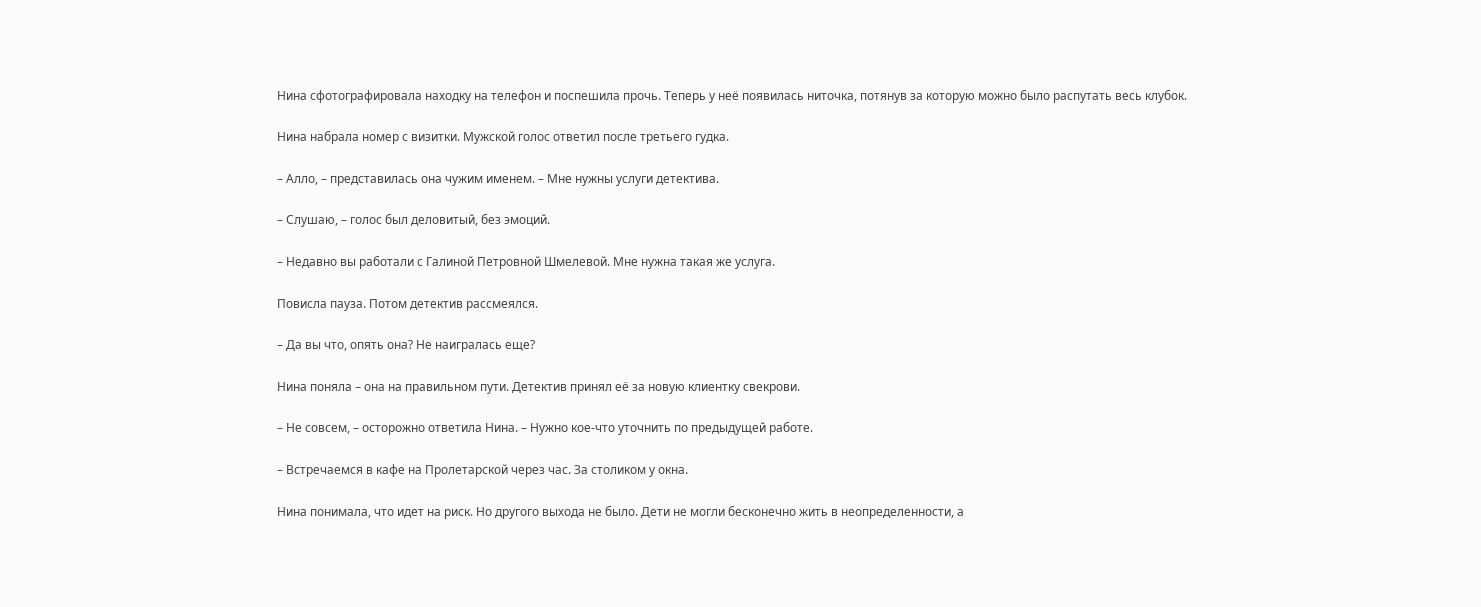Нина сфотографировала находку на телефон и поспешила прочь. Теперь у неё появилась ниточка, потянув за которую можно было распутать весь клубок.

Нина набрала номер с визитки. Мужской голос ответил после третьего гудка.

– Алло, – представилась она чужим именем. – Мне нужны услуги детектива.

– Слушаю, – голос был деловитый, без эмоций.

– Недавно вы работали с Галиной Петровной Шмелевой. Мне нужна такая же услуга.

Повисла пауза. Потом детектив рассмеялся.

– Да вы что, опять она? Не наигралась еще?

Нина поняла – она на правильном пути. Детектив принял её за новую клиентку свекрови.

– Не совсем, – осторожно ответила Нина. – Нужно кое-что уточнить по предыдущей работе.

– Встречаемся в кафе на Пролетарской через час. За столиком у окна.

Нина понимала, что идет на риск. Но другого выхода не было. Дети не могли бесконечно жить в неопределенности, а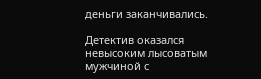деньги заканчивались.

Детектив оказался невысоким лысоватым мужчиной с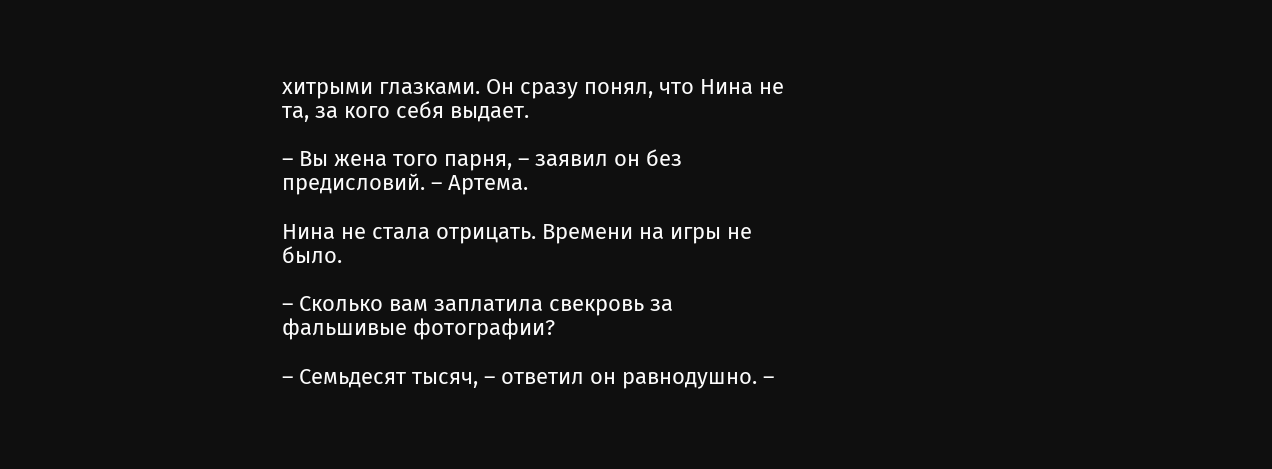хитрыми глазками. Он сразу понял, что Нина не та, за кого себя выдает.

– Вы жена того парня, – заявил он без предисловий. – Артема.

Нина не стала отрицать. Времени на игры не было.

– Сколько вам заплатила свекровь за фальшивые фотографии?

– Семьдесят тысяч, – ответил он равнодушно. –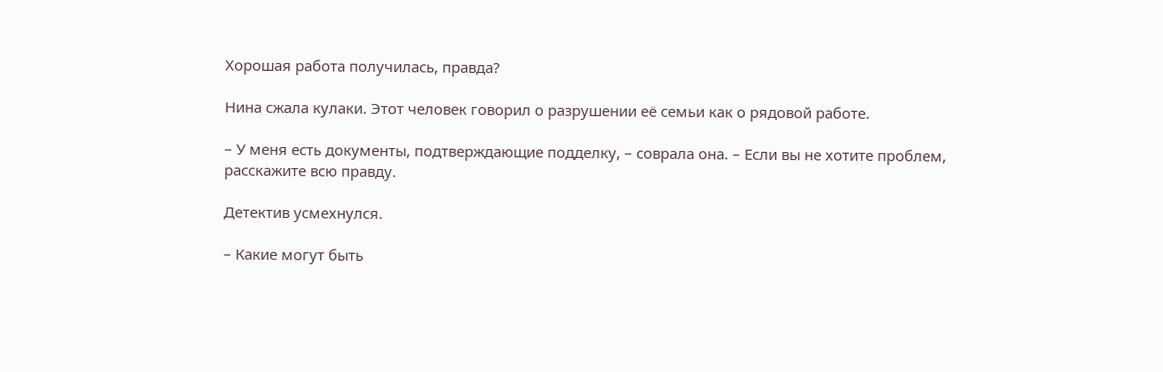Хорошая работа получилась, правда?

Нина сжала кулаки. Этот человек говорил о разрушении её семьи как о рядовой работе.

– У меня есть документы, подтверждающие подделку, – соврала она. – Если вы не хотите проблем, расскажите всю правду.

Детектив усмехнулся.

– Какие могут быть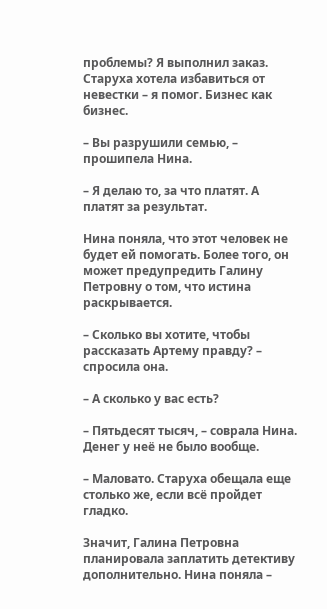проблемы? Я выполнил заказ. Старуха хотела избавиться от невестки – я помог. Бизнес как бизнес.

– Вы разрушили семью, – прошипела Нина.

– Я делаю то, за что платят. А платят за результат.

Нина поняла, что этот человек не будет ей помогать. Более того, он может предупредить Галину Петровну о том, что истина раскрывается.

– Сколько вы хотите, чтобы рассказать Артему правду? – спросила она.

– А сколько у вас есть?

– Пятьдесят тысяч, – соврала Нина. Денег у неё не было вообще.

– Маловато. Старуха обещала еще столько же, если всё пройдет гладко.

Значит, Галина Петровна планировала заплатить детективу дополнительно. Нина поняла –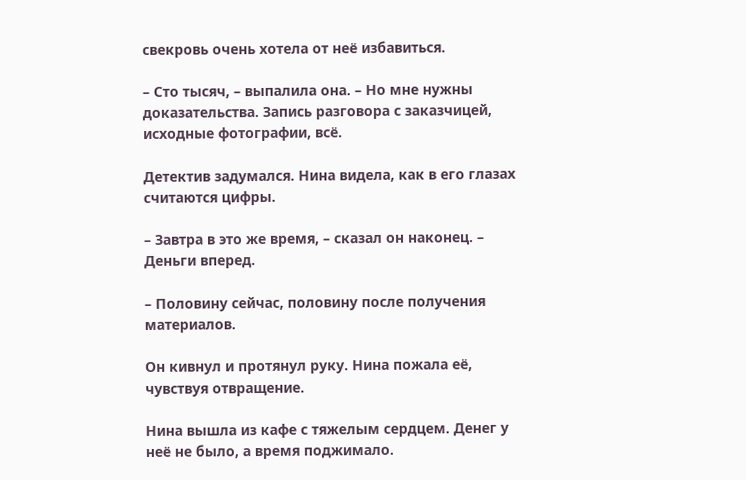свекровь очень хотела от неё избавиться.

– Сто тысяч, – выпалила она. – Но мне нужны доказательства. Запись разговора с заказчицей, исходные фотографии, всё.

Детектив задумался. Нина видела, как в его глазах считаются цифры.

– Завтра в это же время, – сказал он наконец. – Деньги вперед.

– Половину сейчас, половину после получения материалов.

Он кивнул и протянул руку. Нина пожала её, чувствуя отвращение.

Нина вышла из кафе с тяжелым сердцем. Денег у неё не было, а время поджимало.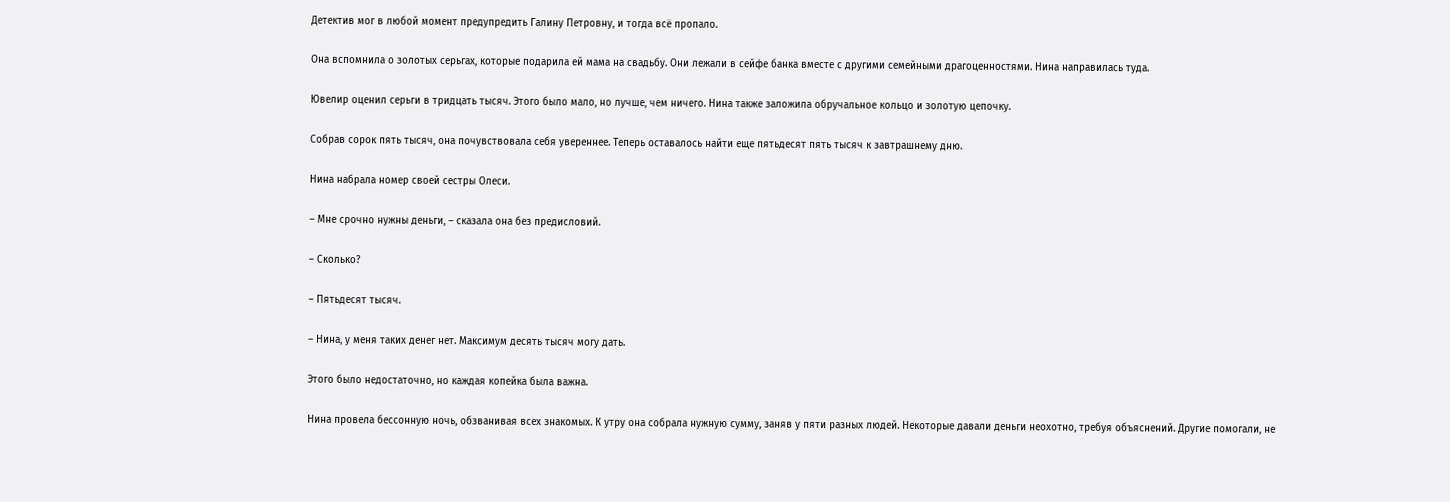Детектив мог в любой момент предупредить Галину Петровну, и тогда всё пропало.

Она вспомнила о золотых серьгах, которые подарила ей мама на свадьбу. Они лежали в сейфе банка вместе с другими семейными драгоценностями. Нина направилась туда.

Ювелир оценил серьги в тридцать тысяч. Этого было мало, но лучше, чем ничего. Нина также заложила обручальное кольцо и золотую цепочку.

Собрав сорок пять тысяч, она почувствовала себя увереннее. Теперь оставалось найти еще пятьдесят пять тысяч к завтрашнему дню.

Нина набрала номер своей сестры Олеси.

– Мне срочно нужны деньги, – сказала она без предисловий.

– Сколько?

– Пятьдесят тысяч.

– Нина, у меня таких денег нет. Максимум десять тысяч могу дать.

Этого было недостаточно, но каждая копейка была важна.

Нина провела бессонную ночь, обзванивая всех знакомых. К утру она собрала нужную сумму, заняв у пяти разных людей. Некоторые давали деньги неохотно, требуя объяснений. Другие помогали, не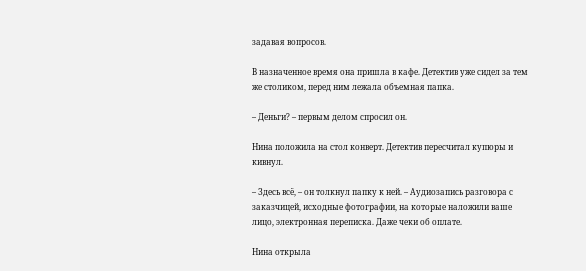задавая вопросов.

В назначенное время она пришла в кафе. Детектив уже сидел за тем же столиком, перед ним лежала объемная папка.

– Деньги? – первым делом спросил он.

Нина положила на стол конверт. Детектив пересчитал купюры и кивнул.

– Здесь всё, – он толкнул папку к ней. – Аудиозапись разговора с заказчицей, исходные фотографии, на которые наложили ваше лицо, электронная переписка. Даже чеки об оплате.

Нина открыла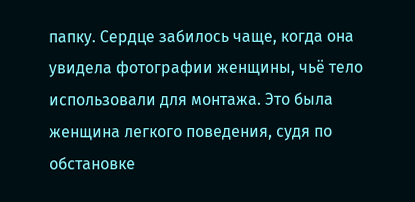папку. Сердце забилось чаще, когда она увидела фотографии женщины, чьё тело использовали для монтажа. Это была женщина легкого поведения, судя по обстановке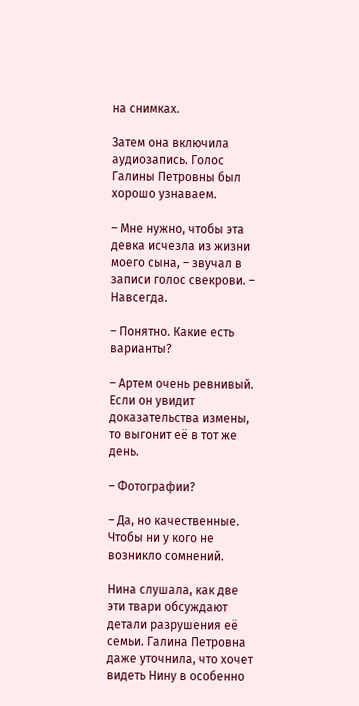на снимках.

Затем она включила аудиозапись. Голос Галины Петровны был хорошо узнаваем.

– Мне нужно, чтобы эта девка исчезла из жизни моего сына, – звучал в записи голос свекрови. – Навсегда.

– Понятно. Какие есть варианты?

– Артем очень ревнивый. Если он увидит доказательства измены, то выгонит её в тот же день.

– Фотографии?

– Да, но качественные. Чтобы ни у кого не возникло сомнений.

Нина слушала, как две эти твари обсуждают детали разрушения её семьи. Галина Петровна даже уточнила, что хочет видеть Нину в особенно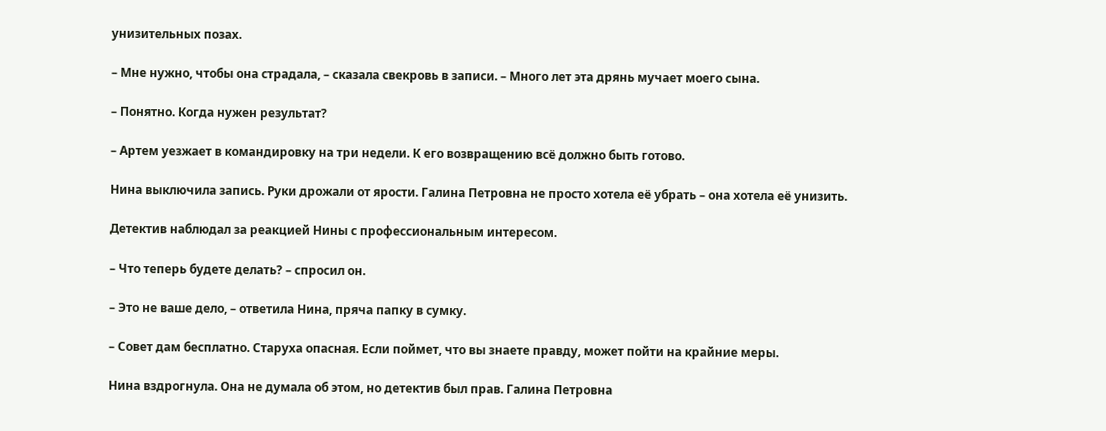унизительных позах.

– Мне нужно, чтобы она страдала, – сказала свекровь в записи. – Много лет эта дрянь мучает моего сына.

– Понятно. Когда нужен результат?

– Артем уезжает в командировку на три недели. К его возвращению всё должно быть готово.

Нина выключила запись. Руки дрожали от ярости. Галина Петровна не просто хотела её убрать – она хотела её унизить.

Детектив наблюдал за реакцией Нины с профессиональным интересом.

– Что теперь будете делать? – спросил он.

– Это не ваше дело, – ответила Нина, пряча папку в сумку.

– Совет дам бесплатно. Старуха опасная. Если поймет, что вы знаете правду, может пойти на крайние меры.

Нина вздрогнула. Она не думала об этом, но детектив был прав. Галина Петровна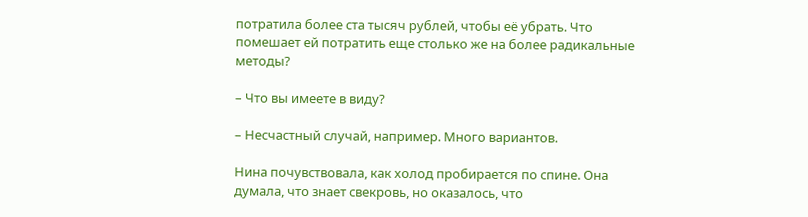потратила более ста тысяч рублей, чтобы её убрать. Что помешает ей потратить еще столько же на более радикальные методы?

– Что вы имеете в виду?

– Несчастный случай, например. Много вариантов.

Нина почувствовала, как холод пробирается по спине. Она думала, что знает свекровь, но оказалось, что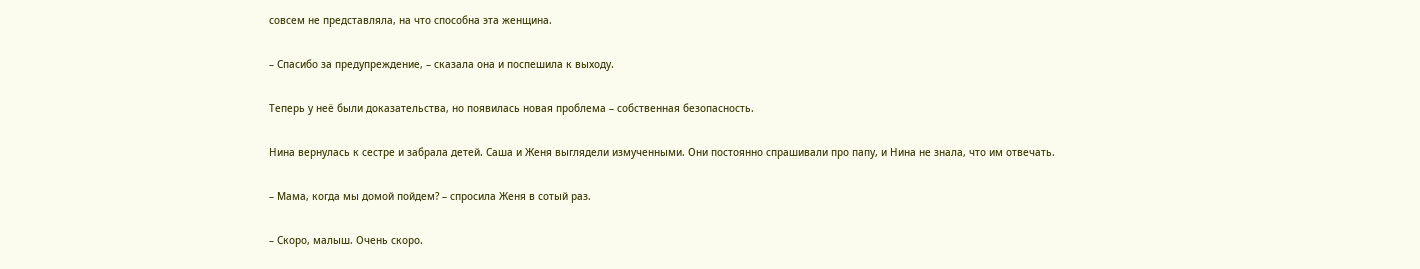совсем не представляла, на что способна эта женщина.

– Спасибо за предупреждение, – сказала она и поспешила к выходу.

Теперь у неё были доказательства, но появилась новая проблема – собственная безопасность.

Нина вернулась к сестре и забрала детей. Саша и Женя выглядели измученными. Они постоянно спрашивали про папу, и Нина не знала, что им отвечать.

– Мама, когда мы домой пойдем? – спросила Женя в сотый раз.

– Скоро, малыш. Очень скоро.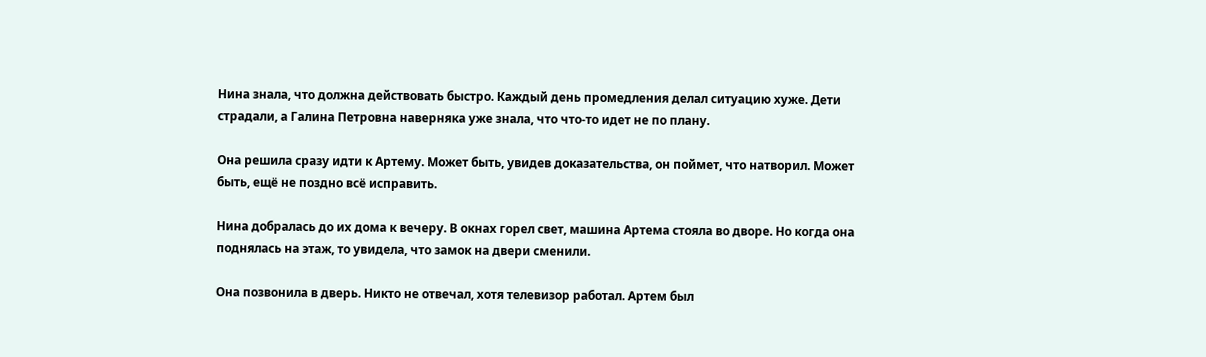Нина знала, что должна действовать быстро. Каждый день промедления делал ситуацию хуже. Дети страдали, а Галина Петровна наверняка уже знала, что что-то идет не по плану.

Она решила сразу идти к Артему. Может быть, увидев доказательства, он поймет, что натворил. Может быть, ещё не поздно всё исправить.

Нина добралась до их дома к вечеру. В окнах горел свет, машина Артема стояла во дворе. Но когда она поднялась на этаж, то увидела, что замок на двери сменили.

Она позвонила в дверь. Никто не отвечал, хотя телевизор работал. Артем был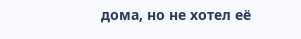дома, но не хотел её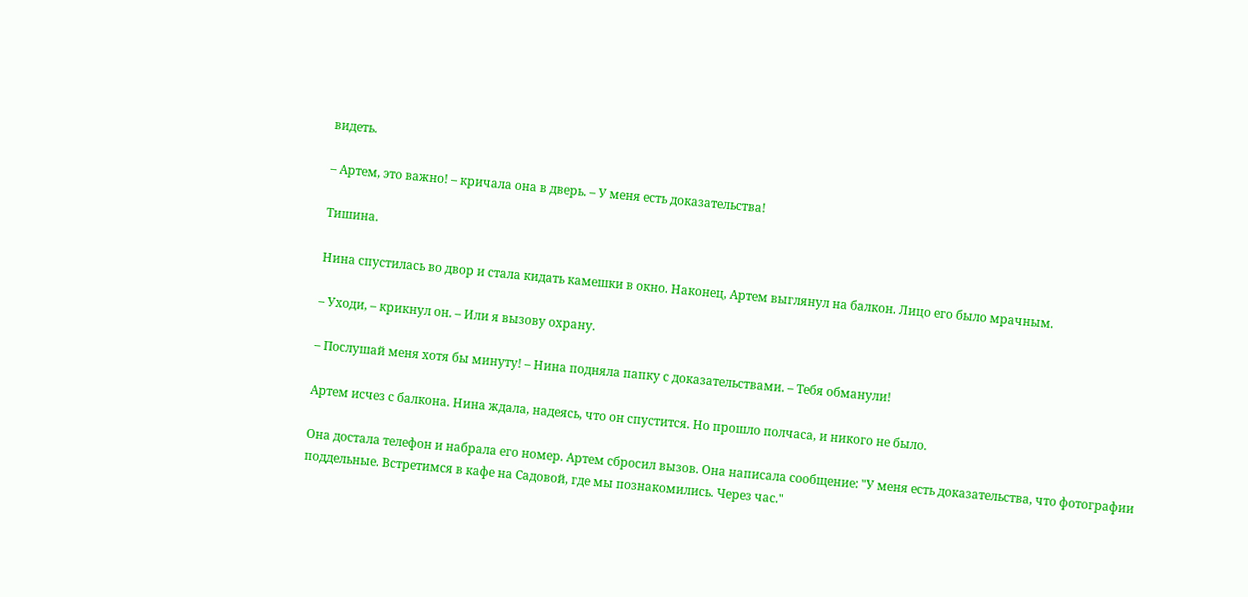видеть.

– Артем, это важно! – кричала она в дверь. – У меня есть доказательства!

Тишина.

Нина спустилась во двор и стала кидать камешки в окно. Наконец, Артем выглянул на балкон. Лицо его было мрачным.

– Уходи, – крикнул он. – Или я вызову охрану.

– Послушай меня хотя бы минуту! – Нина подняла папку с доказательствами. – Тебя обманули!

Артем исчез с балкона. Нина ждала, надеясь, что он спустится. Но прошло полчаса, и никого не было.

Она достала телефон и набрала его номер. Артем сбросил вызов. Она написала сообщение: "У меня есть доказательства, что фотографии поддельные. Встретимся в кафе на Садовой, где мы познакомились. Через час."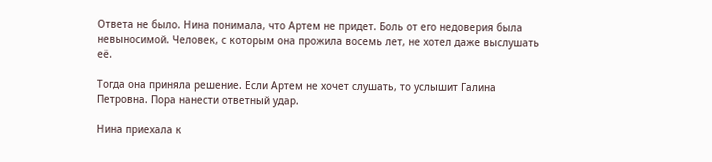Ответа не было. Нина понимала, что Артем не придет. Боль от его недоверия была невыносимой. Человек, с которым она прожила восемь лет, не хотел даже выслушать её.

Тогда она приняла решение. Если Артем не хочет слушать, то услышит Галина Петровна. Пора нанести ответный удар.

Нина приехала к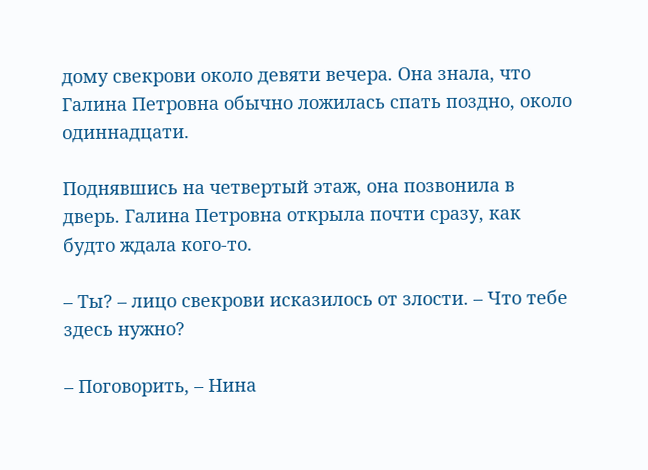дому свекрови около девяти вечера. Она знала, что Галина Петровна обычно ложилась спать поздно, около одиннадцати.

Поднявшись на четвертый этаж, она позвонила в дверь. Галина Петровна открыла почти сразу, как будто ждала кого-то.

– Ты? – лицо свекрови исказилось от злости. – Что тебе здесь нужно?

– Поговорить, – Нина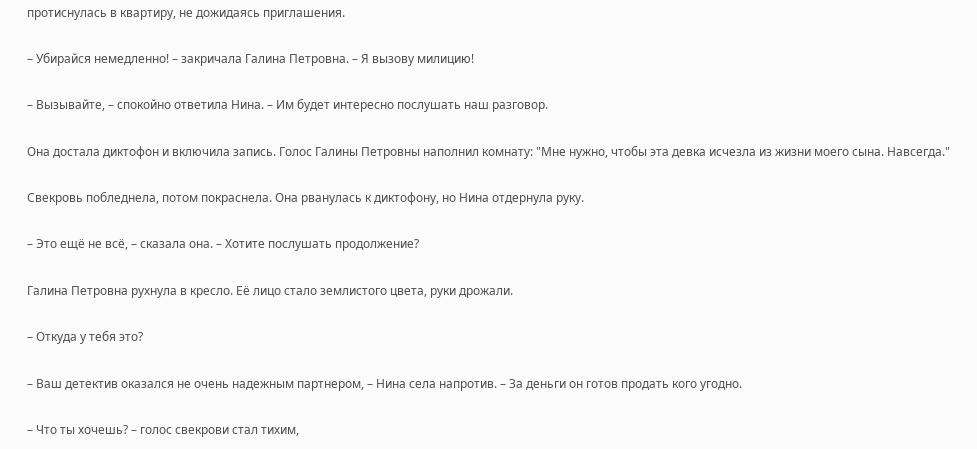протиснулась в квартиру, не дожидаясь приглашения.

– Убирайся немедленно! – закричала Галина Петровна. – Я вызову милицию!

– Вызывайте, – спокойно ответила Нина. – Им будет интересно послушать наш разговор.

Она достала диктофон и включила запись. Голос Галины Петровны наполнил комнату: "Мне нужно, чтобы эта девка исчезла из жизни моего сына. Навсегда."

Свекровь побледнела, потом покраснела. Она рванулась к диктофону, но Нина отдернула руку.

– Это ещё не всё, – сказала она. – Хотите послушать продолжение?

Галина Петровна рухнула в кресло. Её лицо стало землистого цвета, руки дрожали.

– Откуда у тебя это?

– Ваш детектив оказался не очень надежным партнером, – Нина села напротив. – За деньги он готов продать кого угодно.

– Что ты хочешь? – голос свекрови стал тихим,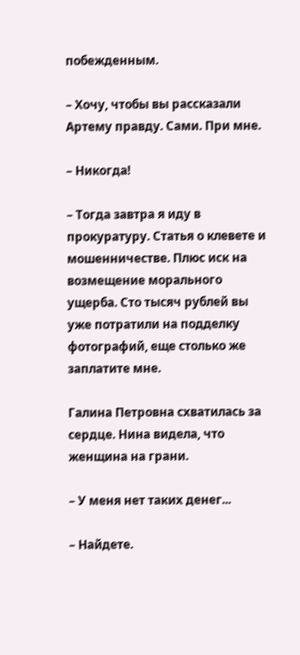побежденным.

– Хочу, чтобы вы рассказали Артему правду. Сами. При мне.

– Никогда!

– Тогда завтра я иду в прокуратуру. Статья о клевете и мошенничестве. Плюс иск на возмещение морального ущерба. Сто тысяч рублей вы уже потратили на подделку фотографий, еще столько же заплатите мне.

Галина Петровна схватилась за сердце. Нина видела, что женщина на грани.

– У меня нет таких денег...

– Найдете.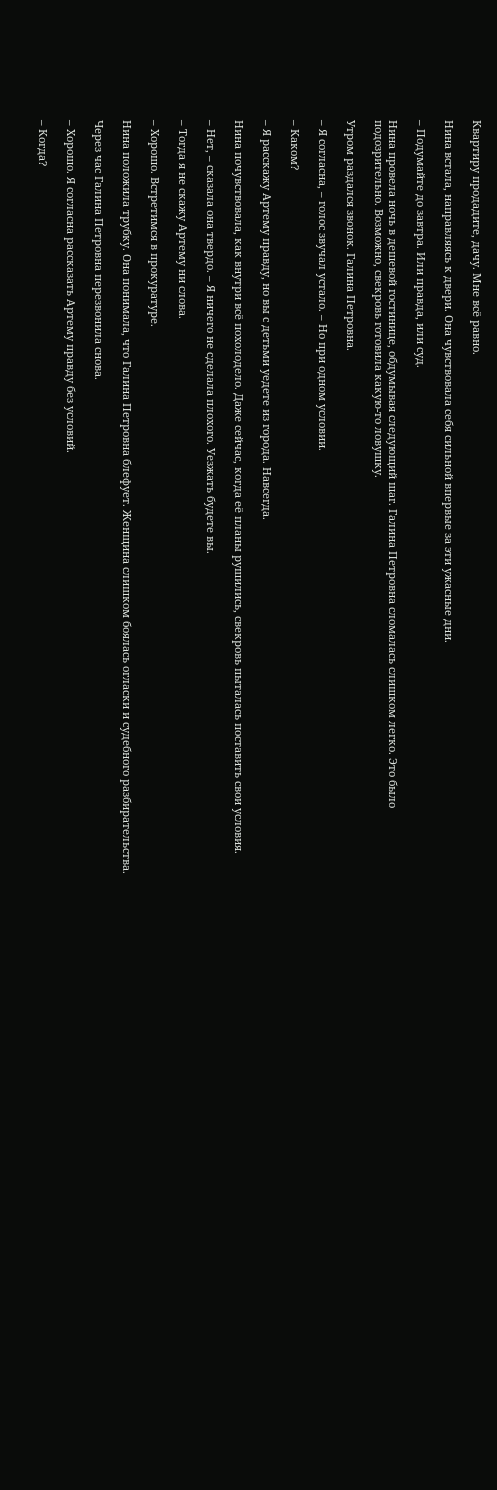Квартиру продадите, дачу. Мне всё равно.

Нина встала, направляясь к двери. Она чувствовала себя сильной впервые за эти ужасные дни.

– Подумайте до завтра. Или правда, или суд.

Нина провела ночь в дешевой гостинице, обдумывая следующий шаг. Галина Петровна сломалась слишком легко. Это было подозрительно. Возможно, свекровь готовила какую-то ловушку.

Утром раздался звонок. Галина Петровна.

– Я согласна, – голос звучал устало. – Но при одном условии.

– Каком?

– Я расскажу Артему правду, но вы с детьми уедете из города. Навсегда.

Нина почувствовала, как внутри всё похолодело. Даже сейчас, когда её планы рушились, свекровь пыталась поставить свои условия.

– Нет, – сказала она твердо. – Я ничего не сделала плохого. Уезжать будете вы.

– Тогда я не скажу Артему ни слова.

– Хорошо. Встретимся в прокуратуре.

Нина положила трубку. Она понимала, что Галина Петровна блефует. Женщина слишком боялась огласки и судебного разбирательства.

Через час Галина Петровна перезвонила снова.

– Хорошо. Я согласна рассказать Артему правду без условий.

– Когда?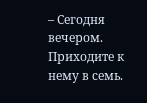– Сегодня вечером. Приходите к нему в семь.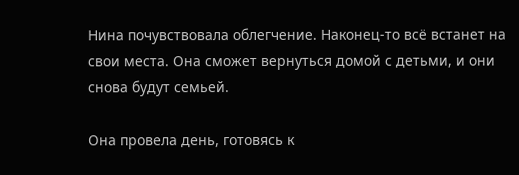Нина почувствовала облегчение. Наконец-то всё встанет на свои места. Она сможет вернуться домой с детьми, и они снова будут семьей.

Она провела день, готовясь к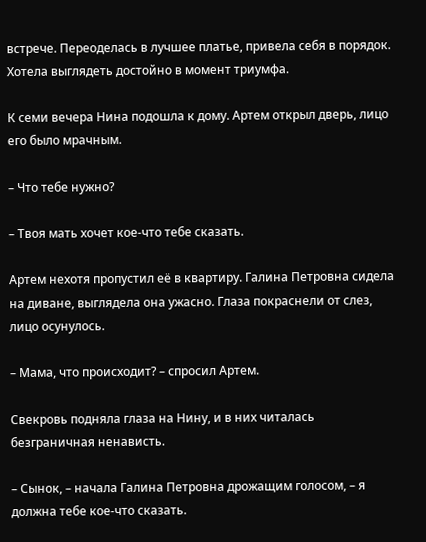встрече. Переоделась в лучшее платье, привела себя в порядок. Хотела выглядеть достойно в момент триумфа.

К семи вечера Нина подошла к дому. Артем открыл дверь, лицо его было мрачным.

– Что тебе нужно?

– Твоя мать хочет кое-что тебе сказать.

Артем нехотя пропустил её в квартиру. Галина Петровна сидела на диване, выглядела она ужасно. Глаза покраснели от слез, лицо осунулось.

– Мама, что происходит? – спросил Артем.

Свекровь подняла глаза на Нину, и в них читалась безграничная ненависть.

– Сынок, – начала Галина Петровна дрожащим голосом, – я должна тебе кое-что сказать.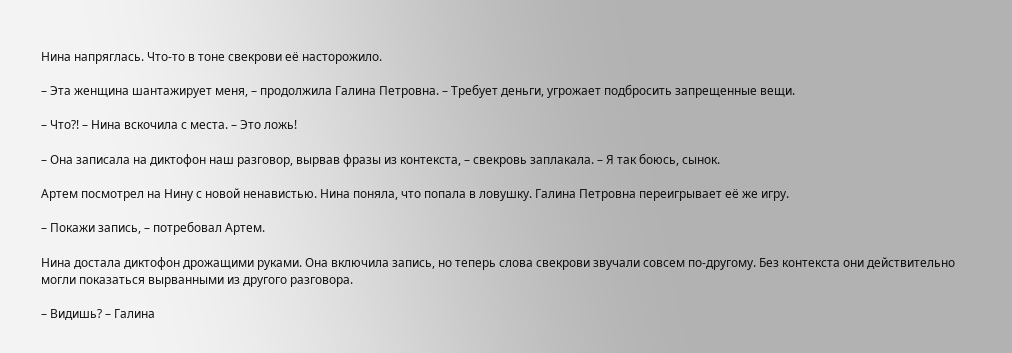Нина напряглась. Что-то в тоне свекрови её насторожило.

– Эта женщина шантажирует меня, – продолжила Галина Петровна. – Требует деньги, угрожает подбросить запрещенные вещи.

– Что?! – Нина вскочила с места. – Это ложь!

– Она записала на диктофон наш разговор, вырвав фразы из контекста, – свекровь заплакала. – Я так боюсь, сынок.

Артем посмотрел на Нину с новой ненавистью. Нина поняла, что попала в ловушку. Галина Петровна переигрывает её же игру.

– Покажи запись, – потребовал Артем.

Нина достала диктофон дрожащими руками. Она включила запись, но теперь слова свекрови звучали совсем по-другому. Без контекста они действительно могли показаться вырванными из другого разговора.

– Видишь? – Галина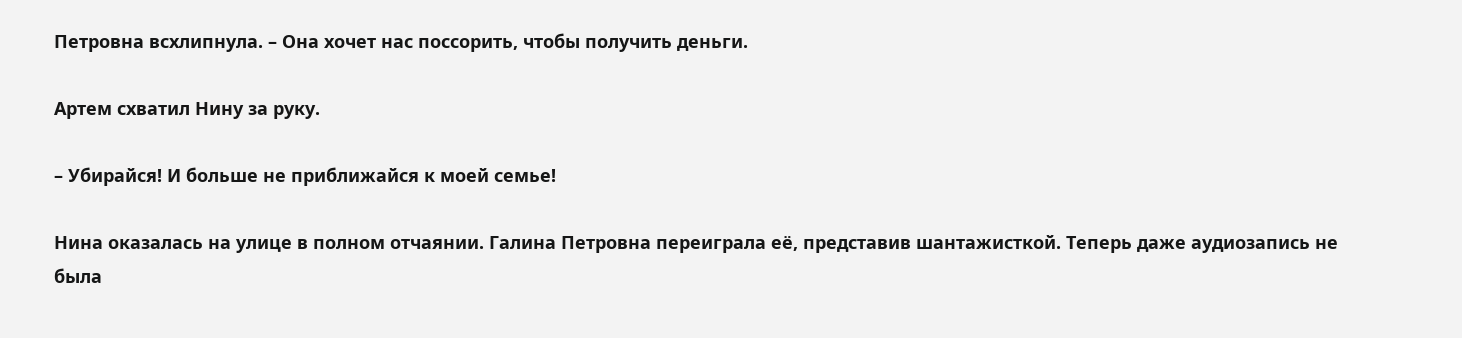Петровна всхлипнула. – Она хочет нас поссорить, чтобы получить деньги.

Артем схватил Нину за руку.

– Убирайся! И больше не приближайся к моей семье!

Нина оказалась на улице в полном отчаянии. Галина Петровна переиграла её, представив шантажисткой. Теперь даже аудиозапись не была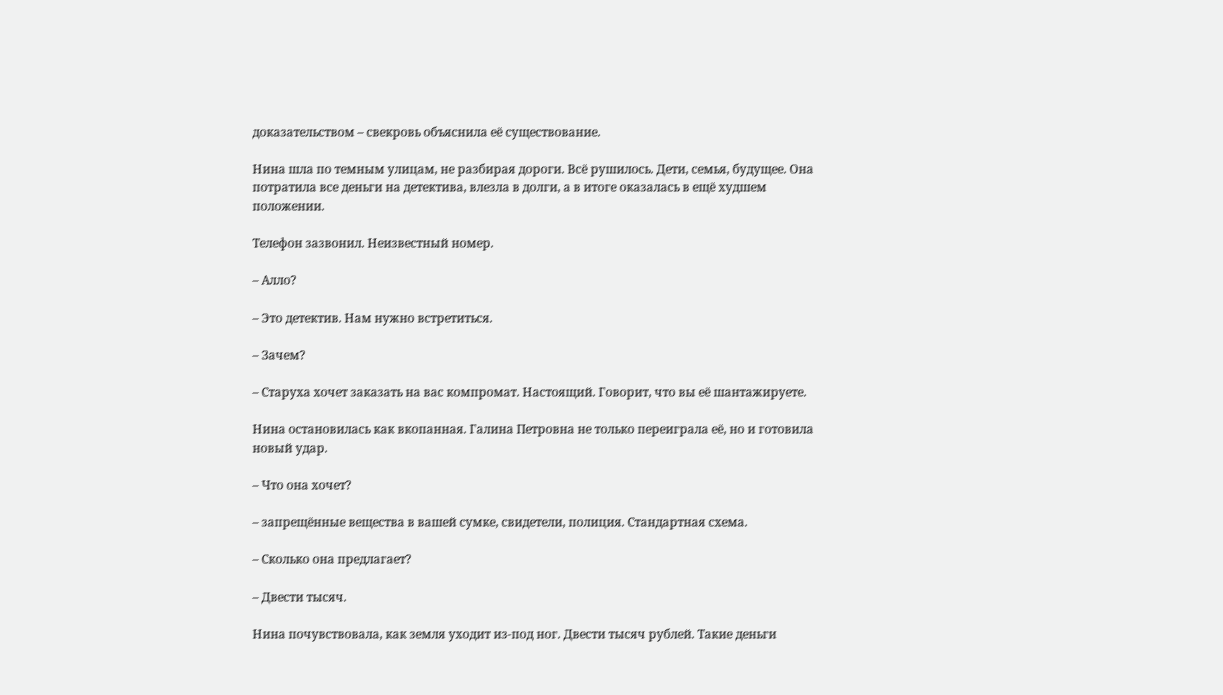доказательством – свекровь объяснила её существование.

Нина шла по темным улицам, не разбирая дороги. Всё рушилось. Дети, семья, будущее. Она потратила все деньги на детектива, влезла в долги, а в итоге оказалась в ещё худшем положении.

Телефон зазвонил. Неизвестный номер.

– Алло?

– Это детектив. Нам нужно встретиться.

– Зачем?

– Старуха хочет заказать на вас компромат. Настоящий. Говорит, что вы её шантажируете.

Нина остановилась как вкопанная. Галина Петровна не только переиграла её, но и готовила новый удар.

– Что она хочет?

– запрещённые вещества в вашей сумке, свидетели, полиция. Стандартная схема.

– Сколько она предлагает?

– Двести тысяч.

Нина почувствовала, как земля уходит из-под ног. Двести тысяч рублей. Такие деньги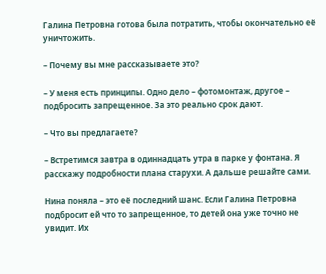Галина Петровна готова была потратить, чтобы окончательно её уничтожить.

– Почему вы мне рассказываете это?

– У меня есть принципы. Одно дело – фотомонтаж, другое – подбросить запрещенное. За это реально срок дают.

– Что вы предлагаете?

– Встретимся завтра в одиннадцать утра в парке у фонтана. Я расскажу подробности плана старухи. А дальше решайте сами.

Нина поняла – это её последний шанс. Если Галина Петровна подбросит ей что то запрещенное, то детей она уже точно не увидит. Их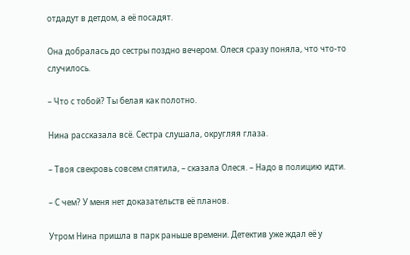отдадут в детдом, а её посадят.

Она добралась до сестры поздно вечером. Олеся сразу поняла, что что-то случилось.

– Что с тобой? Ты белая как полотно.

Нина рассказала всё. Сестра слушала, округляя глаза.

– Твоя свекровь совсем спятила, – сказала Олеся. – Надо в полицию идти.

– С чем? У меня нет доказательств её планов.

Утром Нина пришла в парк раньше времени. Детектив уже ждал её у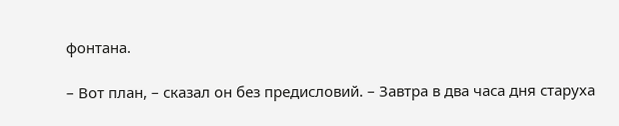фонтана.

– Вот план, – сказал он без предисловий. – Завтра в два часа дня старуха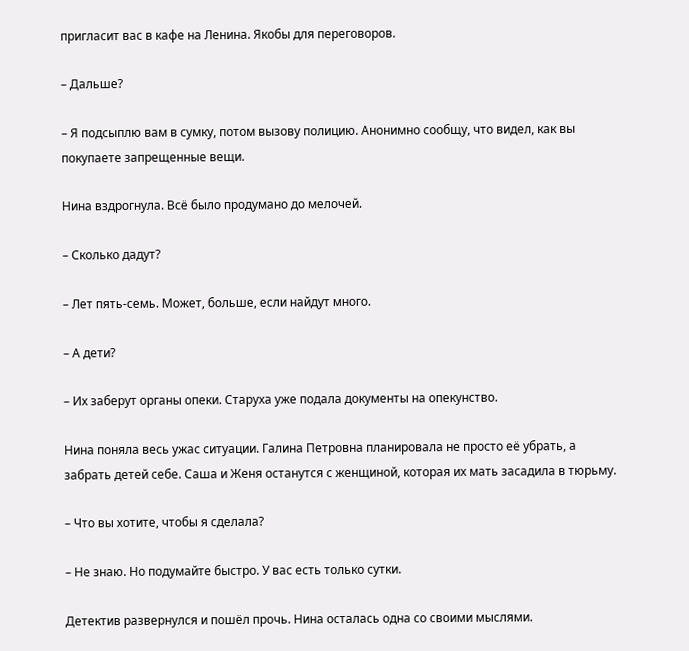пригласит вас в кафе на Ленина. Якобы для переговоров.

– Дальше?

– Я подсыплю вам в сумку, потом вызову полицию. Анонимно сообщу, что видел, как вы покупаете запрещенные вещи.

Нина вздрогнула. Всё было продумано до мелочей.

– Сколько дадут?

– Лет пять-семь. Может, больше, если найдут много.

– А дети?

– Их заберут органы опеки. Старуха уже подала документы на опекунство.

Нина поняла весь ужас ситуации. Галина Петровна планировала не просто её убрать, а забрать детей себе. Саша и Женя останутся с женщиной, которая их мать засадила в тюрьму.

– Что вы хотите, чтобы я сделала?

– Не знаю. Но подумайте быстро. У вас есть только сутки.

Детектив развернулся и пошёл прочь. Нина осталась одна со своими мыслями.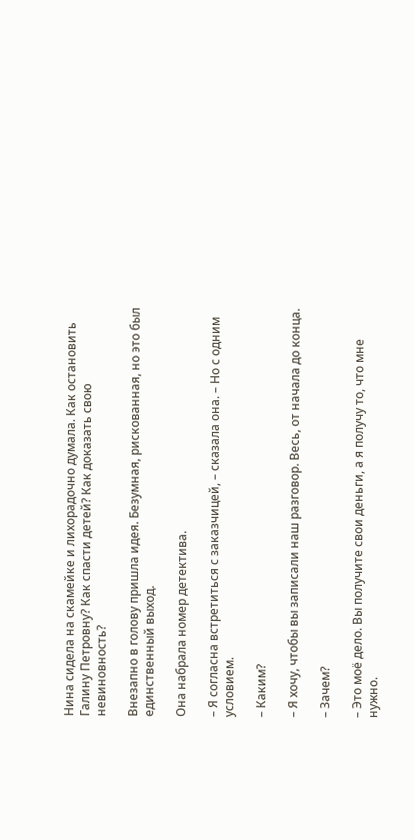Нина сидела на скамейке и лихорадочно думала. Как остановить Галину Петровну? Как спасти детей? Как доказать свою невиновность?

Внезапно в голову пришла идея. Безумная, рискованная, но это был единственный выход.

Она набрала номер детектива.

– Я согласна встретиться с заказчицей, – сказала она. – Но с одним условием.

– Каким?

– Я хочу, чтобы вы записали наш разговор. Весь, от начала до конца.

– Зачем?

– Это моё дело. Вы получите свои деньги, а я получу то, что мне нужно.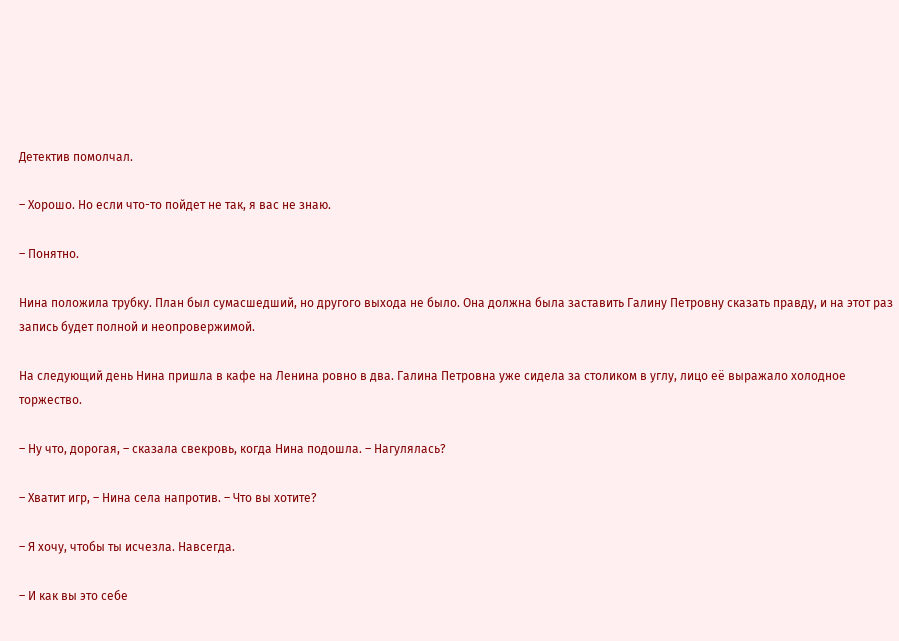Детектив помолчал.

– Хорошо. Но если что-то пойдет не так, я вас не знаю.

– Понятно.

Нина положила трубку. План был сумасшедший, но другого выхода не было. Она должна была заставить Галину Петровну сказать правду, и на этот раз запись будет полной и неопровержимой.

На следующий день Нина пришла в кафе на Ленина ровно в два. Галина Петровна уже сидела за столиком в углу, лицо её выражало холодное торжество.

– Ну что, дорогая, – сказала свекровь, когда Нина подошла. – Нагулялась?

– Хватит игр, – Нина села напротив. – Что вы хотите?

– Я хочу, чтобы ты исчезла. Навсегда.

– И как вы это себе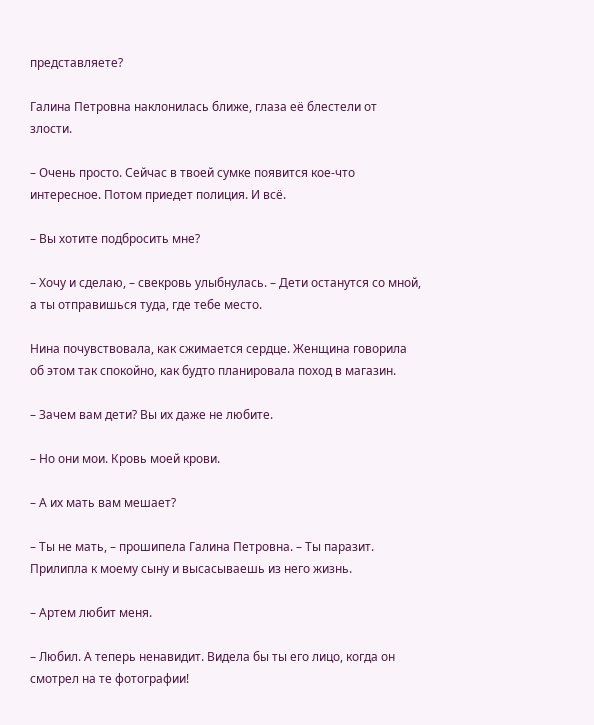представляете?

Галина Петровна наклонилась ближе, глаза её блестели от злости.

– Очень просто. Сейчас в твоей сумке появится кое-что интересное. Потом приедет полиция. И всё.

– Вы хотите подбросить мне?

– Хочу и сделаю, – свекровь улыбнулась. – Дети останутся со мной, а ты отправишься туда, где тебе место.

Нина почувствовала, как сжимается сердце. Женщина говорила об этом так спокойно, как будто планировала поход в магазин.

– Зачем вам дети? Вы их даже не любите.

– Но они мои. Кровь моей крови.

– А их мать вам мешает?

– Ты не мать, – прошипела Галина Петровна. – Ты паразит. Прилипла к моему сыну и высасываешь из него жизнь.

– Артем любит меня.

– Любил. А теперь ненавидит. Видела бы ты его лицо, когда он смотрел на те фотографии!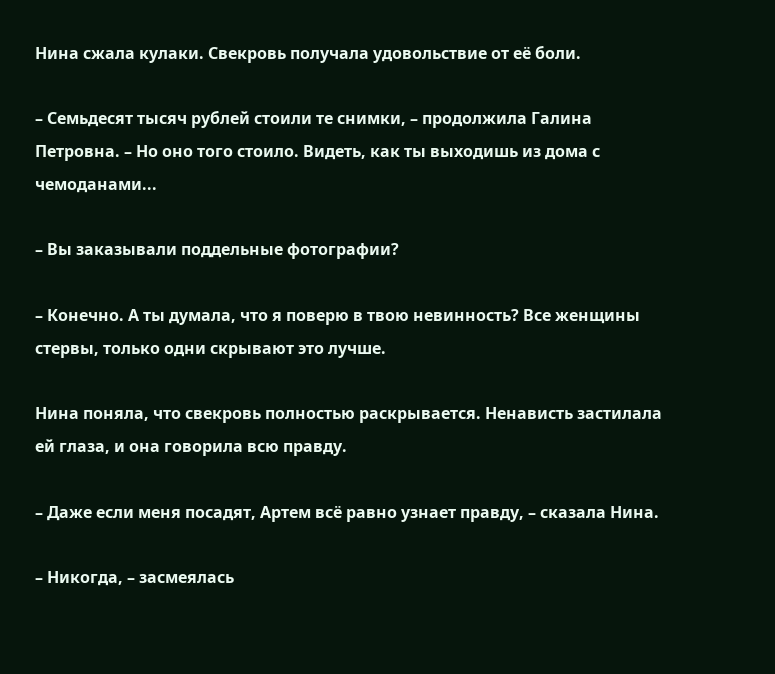Нина сжала кулаки. Свекровь получала удовольствие от её боли.

– Семьдесят тысяч рублей стоили те снимки, – продолжила Галина Петровна. – Но оно того стоило. Видеть, как ты выходишь из дома с чемоданами...

– Вы заказывали поддельные фотографии?

– Конечно. А ты думала, что я поверю в твою невинность? Все женщины стервы, только одни скрывают это лучше.

Нина поняла, что свекровь полностью раскрывается. Ненависть застилала ей глаза, и она говорила всю правду.

– Даже если меня посадят, Артем всё равно узнает правду, – сказала Нина.

– Никогда, – засмеялась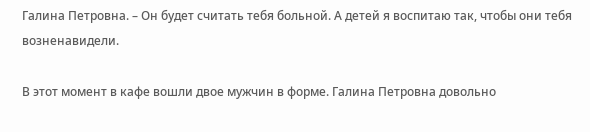Галина Петровна. – Он будет считать тебя больной. А детей я воспитаю так, чтобы они тебя возненавидели.

В этот момент в кафе вошли двое мужчин в форме. Галина Петровна довольно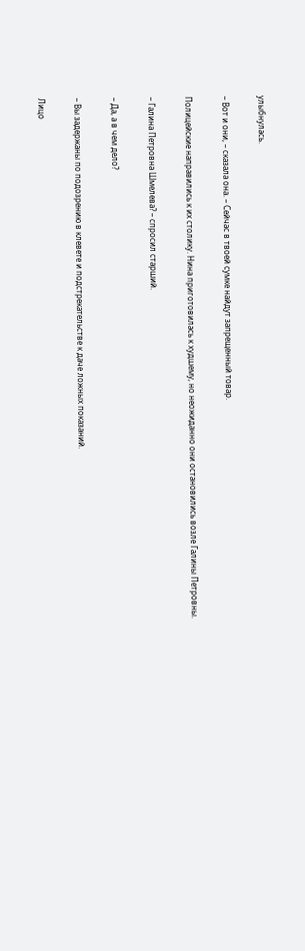улыбнулась.

– Вот и они, – сказала она. – Сейчас в твоей сумке найдут запрещенный товар.

Полицейские направились к их столику. Нина приготовилась к худшему, но неожиданно они остановились возле Галины Петровны.

– Галина Петровна Шмелева? – спросил старший.

– Да, а в чем дело?

– Вы задержаны по подозрению в клевете и подстрекательстве к даче ложных показаний.

Лицо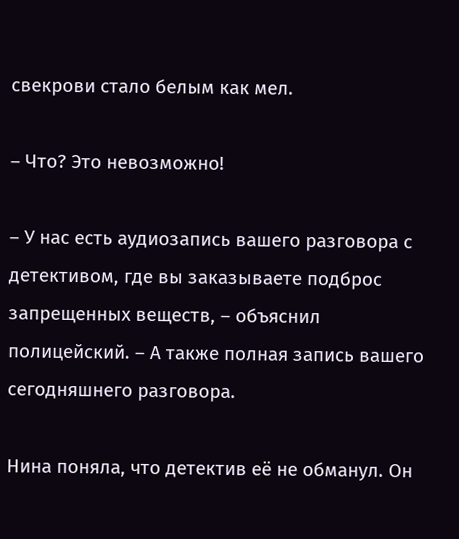свекрови стало белым как мел.

– Что? Это невозможно!

– У нас есть аудиозапись вашего разговора с детективом, где вы заказываете подброс запрещенных веществ, – объяснил полицейский. – А также полная запись вашего сегодняшнего разговора.

Нина поняла, что детектив её не обманул. Он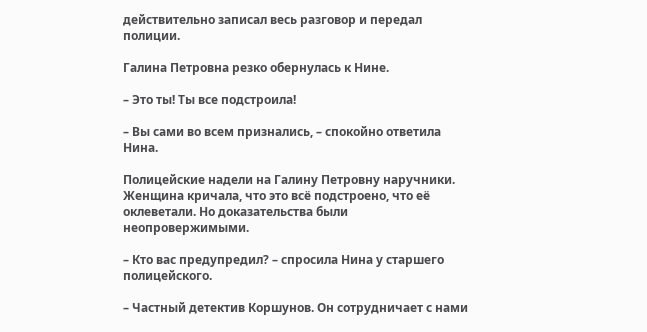действительно записал весь разговор и передал полиции.

Галина Петровна резко обернулась к Нине.

– Это ты! Ты все подстроила!

– Вы сами во всем признались, – спокойно ответила Нина.

Полицейские надели на Галину Петровну наручники. Женщина кричала, что это всё подстроено, что её оклеветали. Но доказательства были неопровержимыми.

– Кто вас предупредил? – спросила Нина у старшего полицейского.

– Частный детектив Коршунов. Он сотрудничает с нами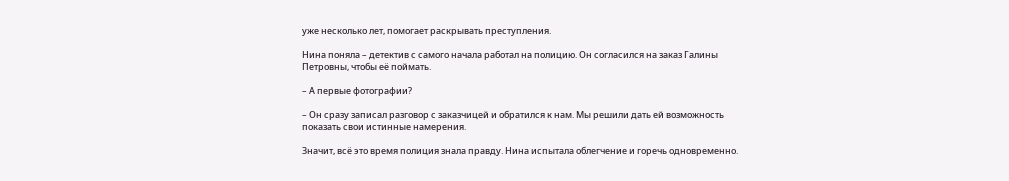уже несколько лет, помогает раскрывать преступления.

Нина поняла – детектив с самого начала работал на полицию. Он согласился на заказ Галины Петровны, чтобы её поймать.

– А первые фотографии?

– Он сразу записал разговор с заказчицей и обратился к нам. Мы решили дать ей возможность показать свои истинные намерения.

Значит, всё это время полиция знала правду. Нина испытала облегчение и горечь одновременно.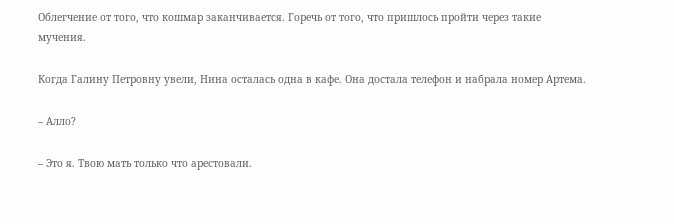Облегчение от того, что кошмар заканчивается. Горечь от того, что пришлось пройти через такие мучения.

Когда Галину Петровну увели, Нина осталась одна в кафе. Она достала телефон и набрала номер Артема.

– Алло?

– Это я. Твою мать только что арестовали.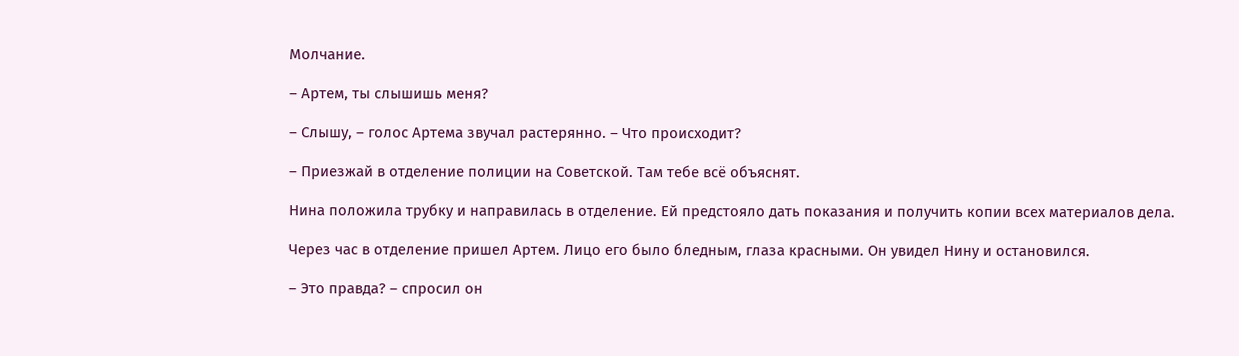Молчание.

– Артем, ты слышишь меня?

– Слышу, – голос Артема звучал растерянно. – Что происходит?

– Приезжай в отделение полиции на Советской. Там тебе всё объяснят.

Нина положила трубку и направилась в отделение. Ей предстояло дать показания и получить копии всех материалов дела.

Через час в отделение пришел Артем. Лицо его было бледным, глаза красными. Он увидел Нину и остановился.

– Это правда? – спросил он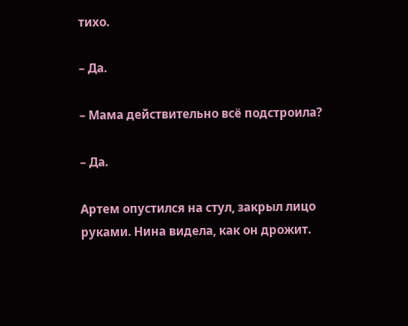тихо.

– Да.

– Мама действительно всё подстроила?

– Да.

Артем опустился на стул, закрыл лицо руками. Нина видела, как он дрожит.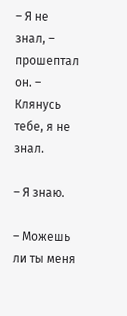– Я не знал, – прошептал он. – Клянусь тебе, я не знал.

– Я знаю.

– Можешь ли ты меня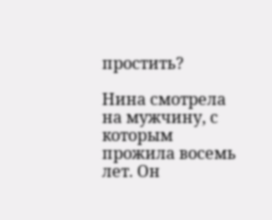простить?

Нина смотрела на мужчину, с которым прожила восемь лет. Он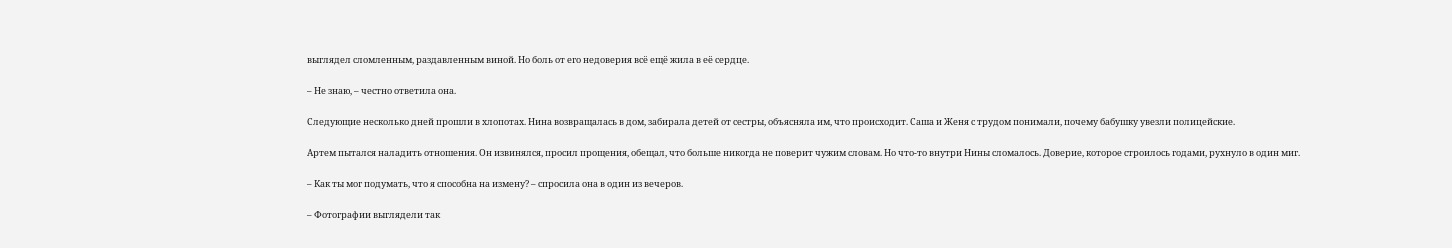выглядел сломленным, раздавленным виной. Но боль от его недоверия всё ещё жила в её сердце.

– Не знаю, – честно ответила она.

Следующие несколько дней прошли в хлопотах. Нина возвращалась в дом, забирала детей от сестры, объясняла им, что происходит. Саша и Женя с трудом понимали, почему бабушку увезли полицейские.

Артем пытался наладить отношения. Он извинялся, просил прощения, обещал, что больше никогда не поверит чужим словам. Но что-то внутри Нины сломалось. Доверие, которое строилось годами, рухнуло в один миг.

– Как ты мог подумать, что я способна на измену? – спросила она в один из вечеров.

– Фотографии выглядели так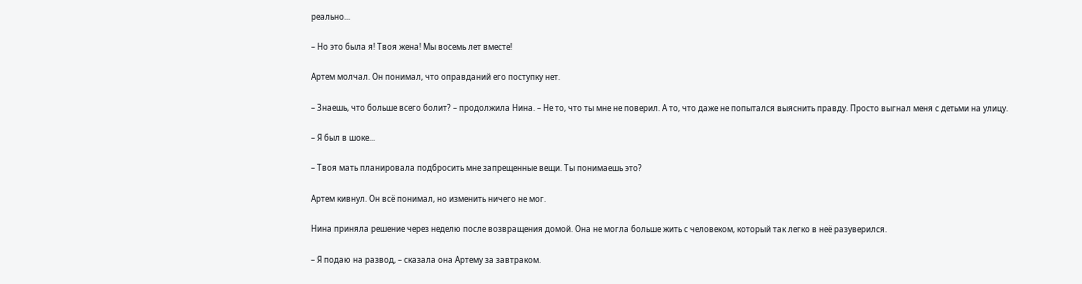реально...

– Но это была я! Твоя жена! Мы восемь лет вместе!

Артем молчал. Он понимал, что оправданий его поступку нет.

– Знаешь, что больше всего болит? – продолжила Нина. – Не то, что ты мне не поверил. А то, что даже не попытался выяснить правду. Просто выгнал меня с детьми на улицу.

– Я был в шоке...

– Твоя мать планировала подбросить мне запрещенные вещи. Ты понимаешь это?

Артем кивнул. Он всё понимал, но изменить ничего не мог.

Нина приняла решение через неделю после возвращения домой. Она не могла больше жить с человеком, который так легко в неё разуверился.

– Я подаю на развод, – сказала она Артему за завтраком.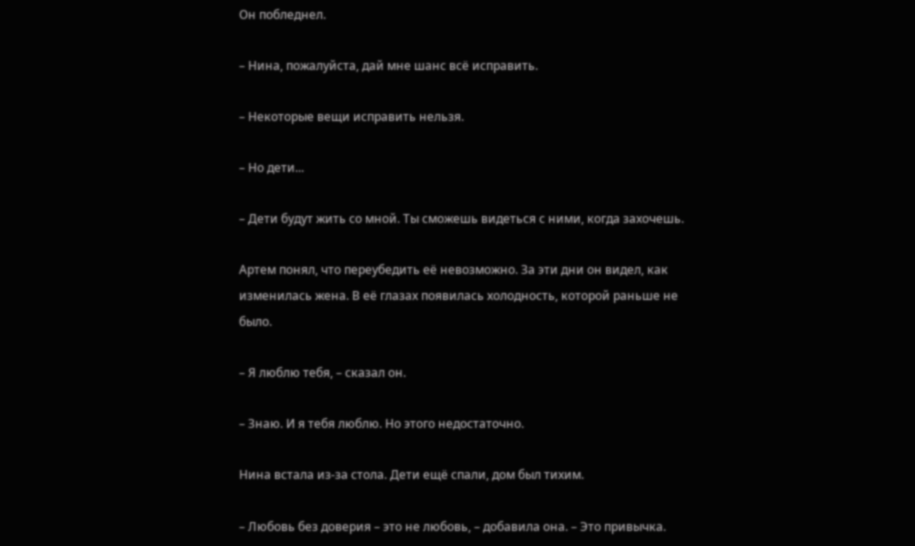Он побледнел.

– Нина, пожалуйста, дай мне шанс всё исправить.

– Некоторые вещи исправить нельзя.

– Но дети...

– Дети будут жить со мной. Ты сможешь видеться с ними, когда захочешь.

Артем понял, что переубедить её невозможно. За эти дни он видел, как изменилась жена. В её глазах появилась холодность, которой раньше не было.

– Я люблю тебя, – сказал он.

– Знаю. И я тебя люблю. Но этого недостаточно.

Нина встала из-за стола. Дети ещё спали, дом был тихим.

– Любовь без доверия – это не любовь, – добавила она. – Это привычка.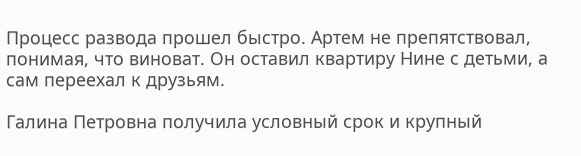Процесс развода прошел быстро. Артем не препятствовал, понимая, что виноват. Он оставил квартиру Нине с детьми, а сам переехал к друзьям.

Галина Петровна получила условный срок и крупный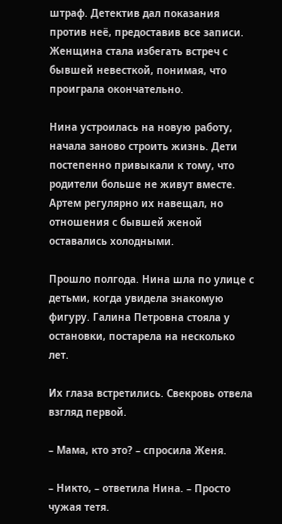штраф. Детектив дал показания против неё, предоставив все записи. Женщина стала избегать встреч с бывшей невесткой, понимая, что проиграла окончательно.

Нина устроилась на новую работу, начала заново строить жизнь. Дети постепенно привыкали к тому, что родители больше не живут вместе. Артем регулярно их навещал, но отношения с бывшей женой оставались холодными.

Прошло полгода. Нина шла по улице с детьми, когда увидела знакомую фигуру. Галина Петровна стояла у остановки, постарела на несколько лет.

Их глаза встретились. Свекровь отвела взгляд первой.

– Мама, кто это? – спросила Женя.

– Никто, – ответила Нина. – Просто чужая тетя.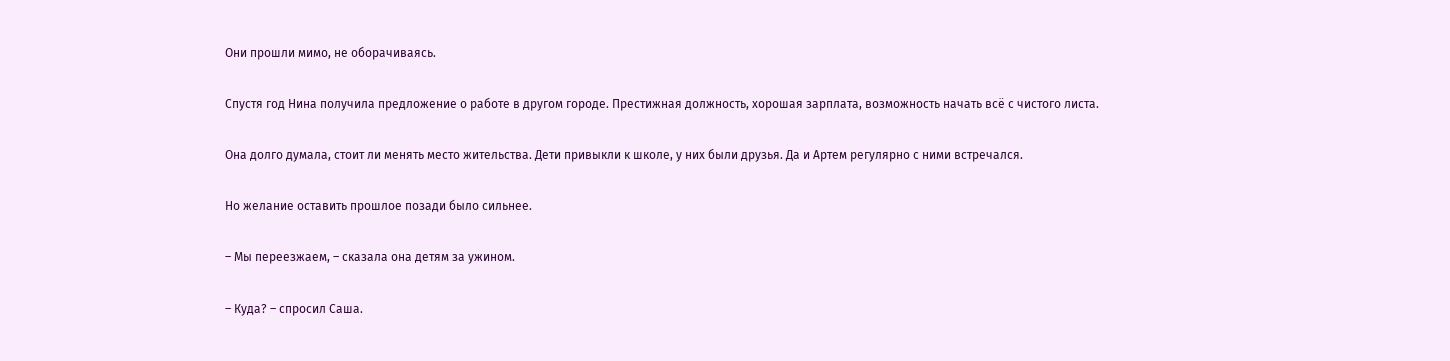Они прошли мимо, не оборачиваясь.

Спустя год Нина получила предложение о работе в другом городе. Престижная должность, хорошая зарплата, возможность начать всё с чистого листа.

Она долго думала, стоит ли менять место жительства. Дети привыкли к школе, у них были друзья. Да и Артем регулярно с ними встречался.

Но желание оставить прошлое позади было сильнее.

– Мы переезжаем, – сказала она детям за ужином.

– Куда? – спросил Саша.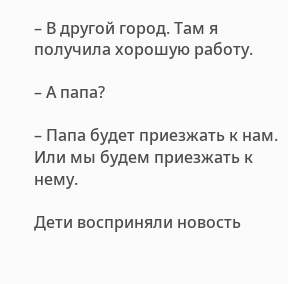– В другой город. Там я получила хорошую работу.

– А папа?

– Папа будет приезжать к нам. Или мы будем приезжать к нему.

Дети восприняли новость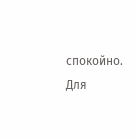спокойно. Для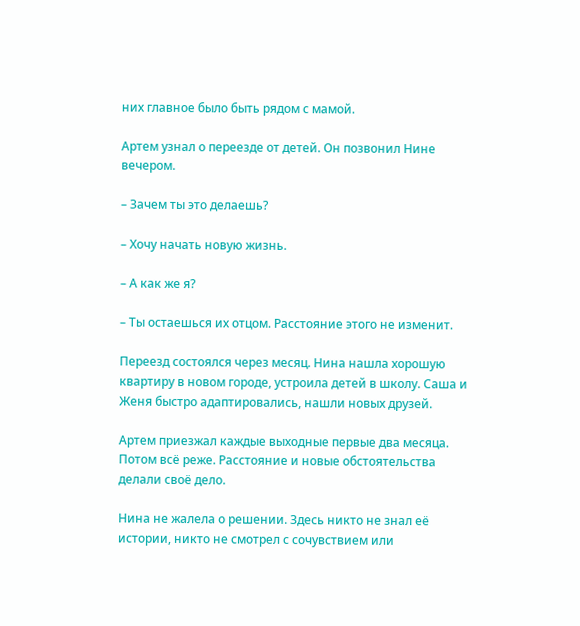них главное было быть рядом с мамой.

Артем узнал о переезде от детей. Он позвонил Нине вечером.

– Зачем ты это делаешь?

– Хочу начать новую жизнь.

– А как же я?

– Ты остаешься их отцом. Расстояние этого не изменит.

Переезд состоялся через месяц. Нина нашла хорошую квартиру в новом городе, устроила детей в школу. Саша и Женя быстро адаптировались, нашли новых друзей.

Артем приезжал каждые выходные первые два месяца. Потом всё реже. Расстояние и новые обстоятельства делали своё дело.

Нина не жалела о решении. Здесь никто не знал её истории, никто не смотрел с сочувствием или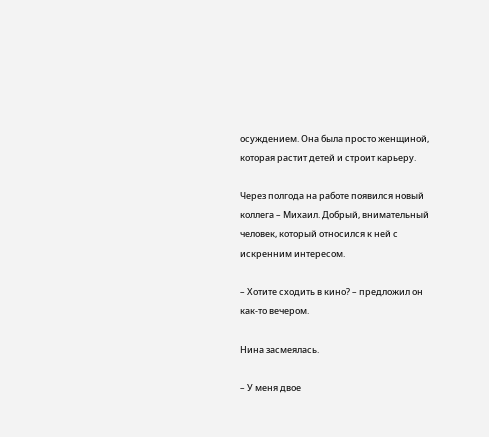осуждением. Она была просто женщиной, которая растит детей и строит карьеру.

Через полгода на работе появился новый коллега – Михаил. Добрый, внимательный человек, который относился к ней с искренним интересом.

– Хотите сходить в кино? – предложил он как-то вечером.

Нина засмеялась.

– У меня двое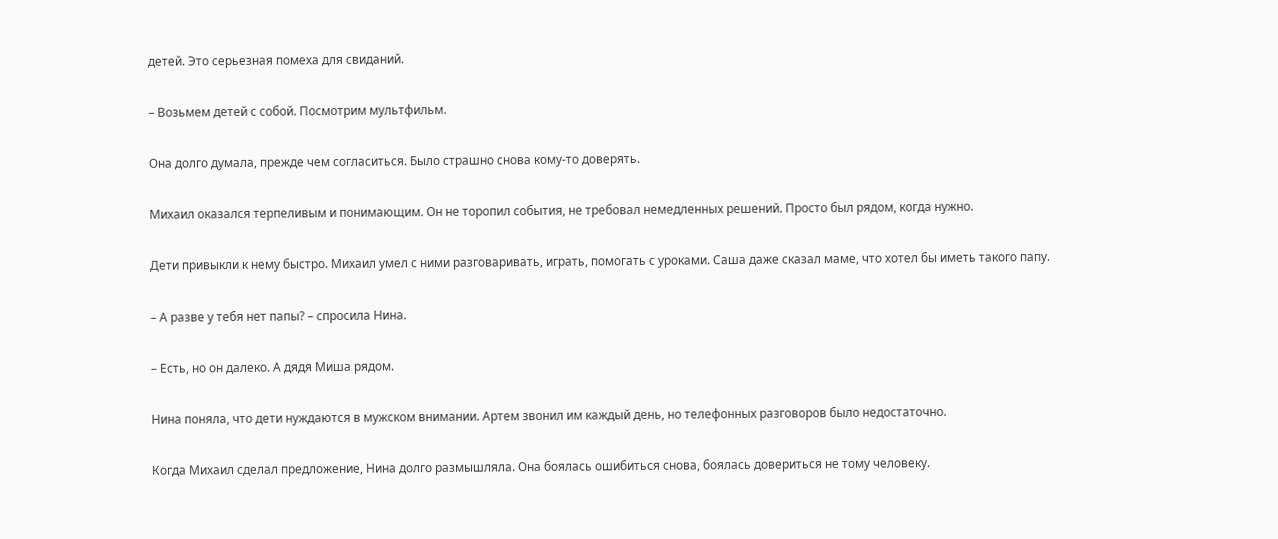детей. Это серьезная помеха для свиданий.

– Возьмем детей с собой. Посмотрим мультфильм.

Она долго думала, прежде чем согласиться. Было страшно снова кому-то доверять.

Михаил оказался терпеливым и понимающим. Он не торопил события, не требовал немедленных решений. Просто был рядом, когда нужно.

Дети привыкли к нему быстро. Михаил умел с ними разговаривать, играть, помогать с уроками. Саша даже сказал маме, что хотел бы иметь такого папу.

– А разве у тебя нет папы? – спросила Нина.

– Есть, но он далеко. А дядя Миша рядом.

Нина поняла, что дети нуждаются в мужском внимании. Артем звонил им каждый день, но телефонных разговоров было недостаточно.

Когда Михаил сделал предложение, Нина долго размышляла. Она боялась ошибиться снова, боялась довериться не тому человеку.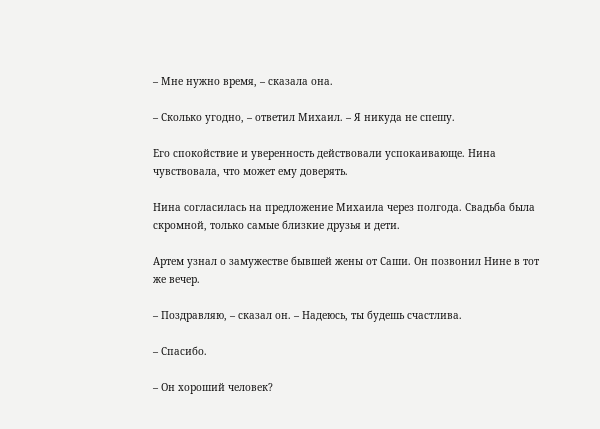– Мне нужно время, – сказала она.

– Сколько угодно, – ответил Михаил. – Я никуда не спешу.

Его спокойствие и уверенность действовали успокаивающе. Нина чувствовала, что может ему доверять.

Нина согласилась на предложение Михаила через полгода. Свадьба была скромной, только самые близкие друзья и дети.

Артем узнал о замужестве бывшей жены от Саши. Он позвонил Нине в тот же вечер.

– Поздравляю, – сказал он. – Надеюсь, ты будешь счастлива.

– Спасибо.

– Он хороший человек?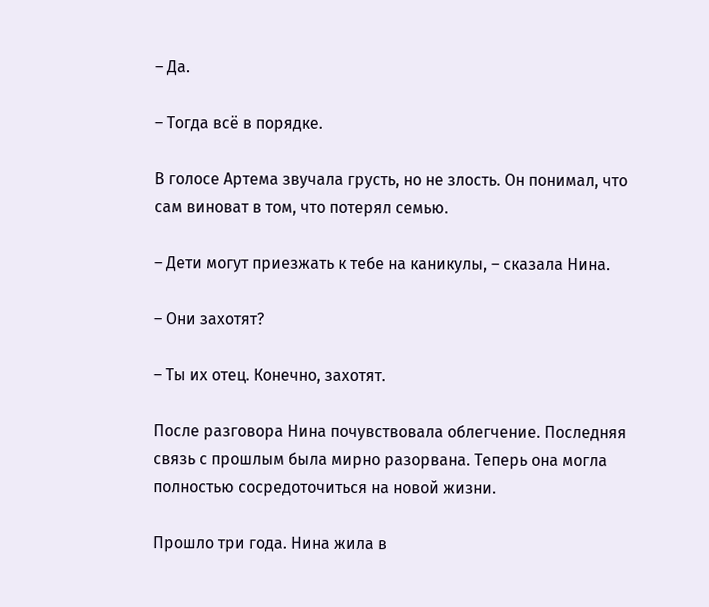– Да.

– Тогда всё в порядке.

В голосе Артема звучала грусть, но не злость. Он понимал, что сам виноват в том, что потерял семью.

– Дети могут приезжать к тебе на каникулы, – сказала Нина.

– Они захотят?

– Ты их отец. Конечно, захотят.

После разговора Нина почувствовала облегчение. Последняя связь с прошлым была мирно разорвана. Теперь она могла полностью сосредоточиться на новой жизни.

Прошло три года. Нина жила в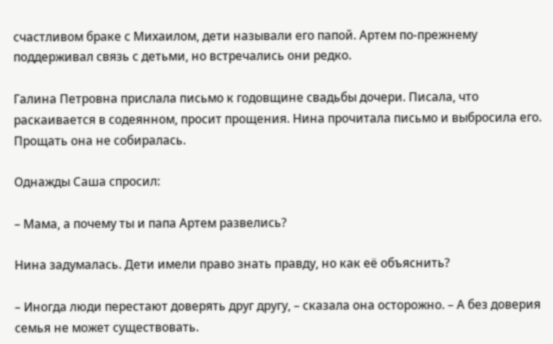счастливом браке с Михаилом, дети называли его папой. Артем по-прежнему поддерживал связь с детьми, но встречались они редко.

Галина Петровна прислала письмо к годовщине свадьбы дочери. Писала, что раскаивается в содеянном, просит прощения. Нина прочитала письмо и выбросила его. Прощать она не собиралась.

Однажды Саша спросил:

– Мама, а почему ты и папа Артем развелись?

Нина задумалась. Дети имели право знать правду, но как её объяснить?

– Иногда люди перестают доверять друг другу, – сказала она осторожно. – А без доверия семья не может существовать.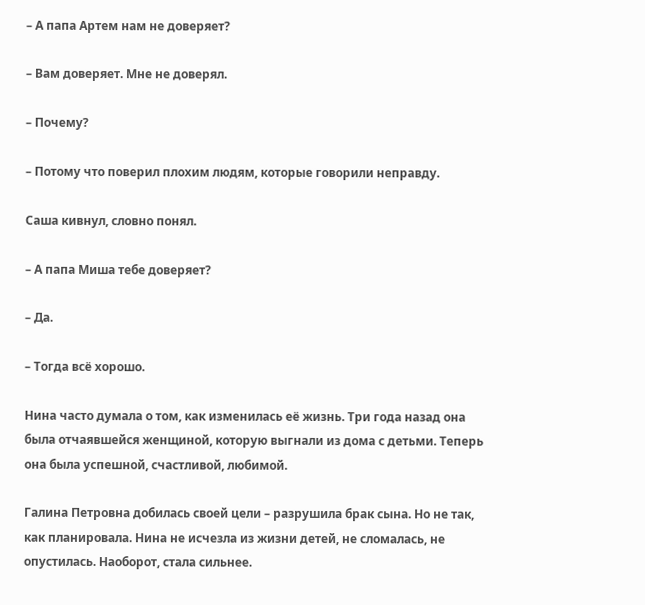– А папа Артем нам не доверяет?

– Вам доверяет. Мне не доверял.

– Почему?

– Потому что поверил плохим людям, которые говорили неправду.

Саша кивнул, словно понял.

– А папа Миша тебе доверяет?

– Да.

– Тогда всё хорошо.

Нина часто думала о том, как изменилась её жизнь. Три года назад она была отчаявшейся женщиной, которую выгнали из дома с детьми. Теперь она была успешной, счастливой, любимой.

Галина Петровна добилась своей цели – разрушила брак сына. Но не так, как планировала. Нина не исчезла из жизни детей, не сломалась, не опустилась. Наоборот, стала сильнее.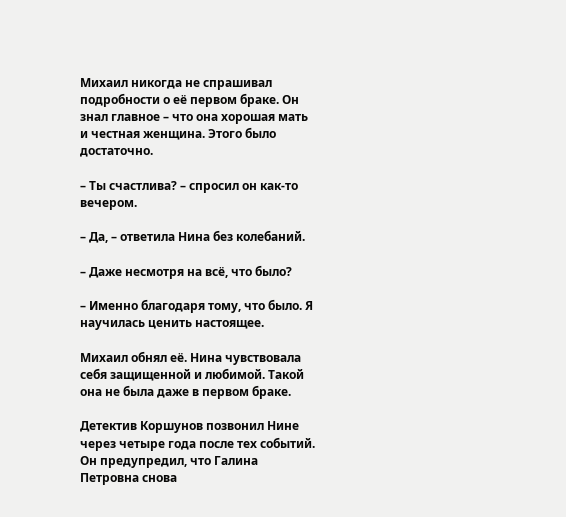Михаил никогда не спрашивал подробности о её первом браке. Он знал главное – что она хорошая мать и честная женщина. Этого было достаточно.

– Ты счастлива? – спросил он как-то вечером.

– Да, – ответила Нина без колебаний.

– Даже несмотря на всё, что было?

– Именно благодаря тому, что было. Я научилась ценить настоящее.

Михаил обнял её. Нина чувствовала себя защищенной и любимой. Такой она не была даже в первом браке.

Детектив Коршунов позвонил Нине через четыре года после тех событий. Он предупредил, что Галина Петровна снова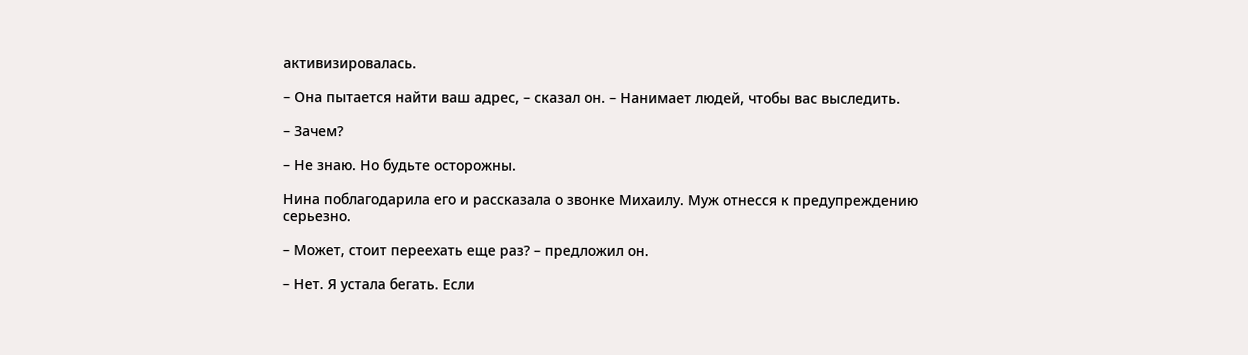активизировалась.

– Она пытается найти ваш адрес, – сказал он. – Нанимает людей, чтобы вас выследить.

– Зачем?

– Не знаю. Но будьте осторожны.

Нина поблагодарила его и рассказала о звонке Михаилу. Муж отнесся к предупреждению серьезно.

– Может, стоит переехать еще раз? – предложил он.

– Нет. Я устала бегать. Если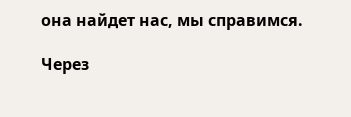она найдет нас, мы справимся.

Через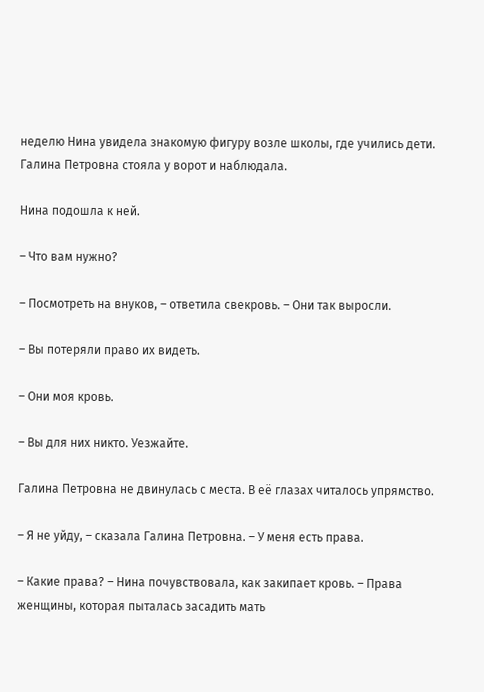неделю Нина увидела знакомую фигуру возле школы, где учились дети. Галина Петровна стояла у ворот и наблюдала.

Нина подошла к ней.

– Что вам нужно?

– Посмотреть на внуков, – ответила свекровь. – Они так выросли.

– Вы потеряли право их видеть.

– Они моя кровь.

– Вы для них никто. Уезжайте.

Галина Петровна не двинулась с места. В её глазах читалось упрямство.

– Я не уйду, – сказала Галина Петровна. – У меня есть права.

– Какие права? – Нина почувствовала, как закипает кровь. – Права женщины, которая пыталась засадить мать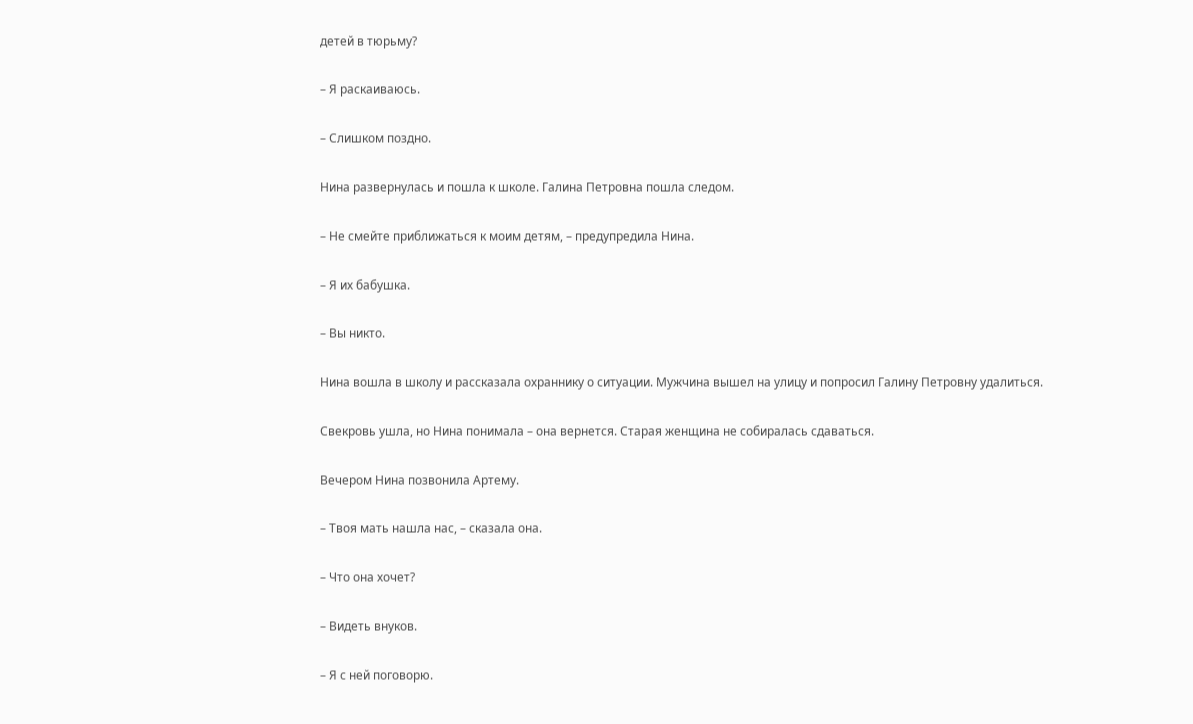детей в тюрьму?

– Я раскаиваюсь.

– Слишком поздно.

Нина развернулась и пошла к школе. Галина Петровна пошла следом.

– Не смейте приближаться к моим детям, – предупредила Нина.

– Я их бабушка.

– Вы никто.

Нина вошла в школу и рассказала охраннику о ситуации. Мужчина вышел на улицу и попросил Галину Петровну удалиться.

Свекровь ушла, но Нина понимала – она вернется. Старая женщина не собиралась сдаваться.

Вечером Нина позвонила Артему.

– Твоя мать нашла нас, – сказала она.

– Что она хочет?

– Видеть внуков.

– Я с ней поговорю.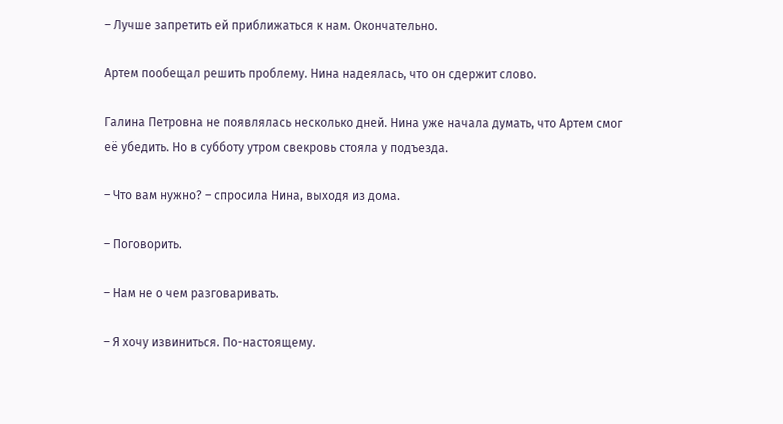– Лучше запретить ей приближаться к нам. Окончательно.

Артем пообещал решить проблему. Нина надеялась, что он сдержит слово.

Галина Петровна не появлялась несколько дней. Нина уже начала думать, что Артем смог её убедить. Но в субботу утром свекровь стояла у подъезда.

– Что вам нужно? – спросила Нина, выходя из дома.

– Поговорить.

– Нам не о чем разговаривать.

– Я хочу извиниться. По-настоящему.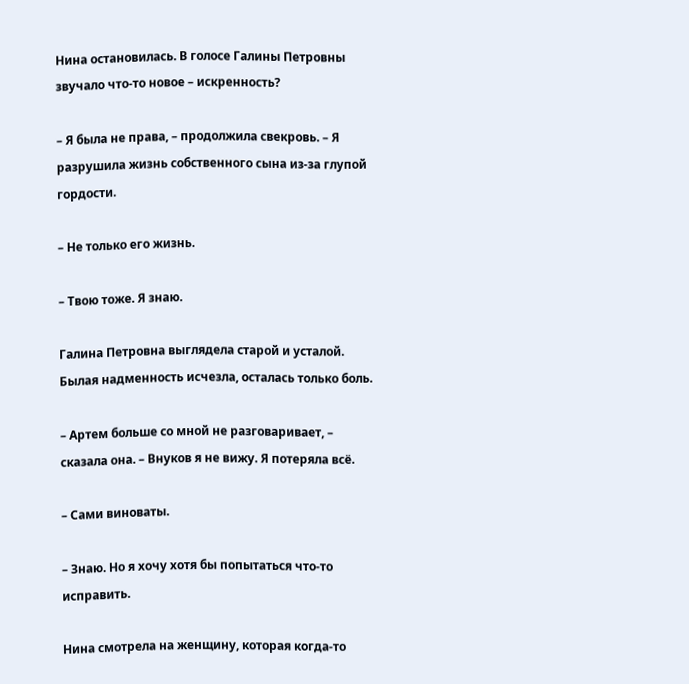Нина остановилась. В голосе Галины Петровны звучало что-то новое – искренность?

– Я была не права, – продолжила свекровь. – Я разрушила жизнь собственного сына из-за глупой гордости.

– Не только его жизнь.

– Твою тоже. Я знаю.

Галина Петровна выглядела старой и усталой. Былая надменность исчезла, осталась только боль.

– Артем больше со мной не разговаривает, – сказала она. – Внуков я не вижу. Я потеряла всё.

– Сами виноваты.

– Знаю. Но я хочу хотя бы попытаться что-то исправить.

Нина смотрела на женщину, которая когда-то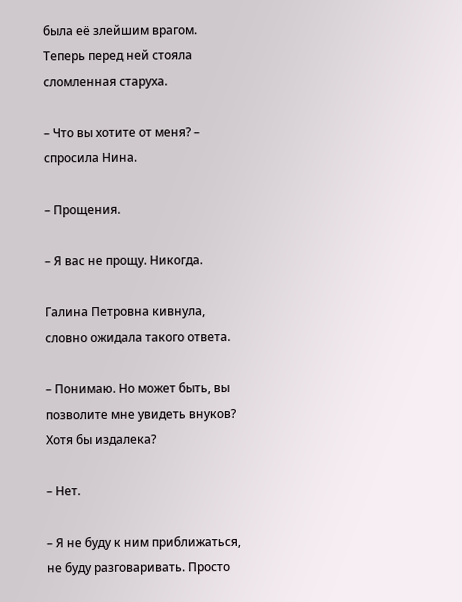была её злейшим врагом. Теперь перед ней стояла сломленная старуха.

– Что вы хотите от меня? – спросила Нина.

– Прощения.

– Я вас не прощу. Никогда.

Галина Петровна кивнула, словно ожидала такого ответа.

– Понимаю. Но может быть, вы позволите мне увидеть внуков? Хотя бы издалека?

– Нет.

– Я не буду к ним приближаться, не буду разговаривать. Просто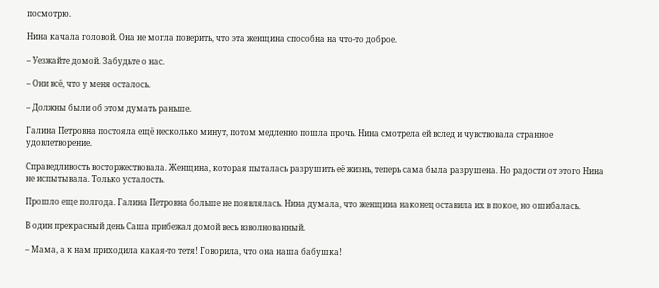посмотрю.

Нина качала головой. Она не могла поверить, что эта женщина способна на что-то доброе.

– Уезжайте домой. Забудьте о нас.

– Они всё, что у меня осталось.

– Должны были об этом думать раньше.

Галина Петровна постояла ещё несколько минут, потом медленно пошла прочь. Нина смотрела ей вслед и чувствовала странное удовлетворение.

Справедливость восторжествовала. Женщина, которая пыталась разрушить её жизнь, теперь сама была разрушена. Но радости от этого Нина не испытывала. Только усталость.

Прошло еще полгода. Галина Петровна больше не появлялась. Нина думала, что женщина наконец оставила их в покое, но ошибалась.

В один прекрасный день Саша прибежал домой весь взволнованный.

– Мама, а к нам приходила какая-то тетя! Говорила, что она наша бабушка!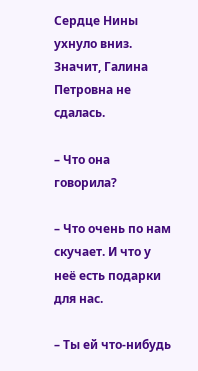Сердце Нины ухнуло вниз. Значит, Галина Петровна не сдалась.

– Что она говорила?

– Что очень по нам скучает. И что у неё есть подарки для нас.

– Ты ей что-нибудь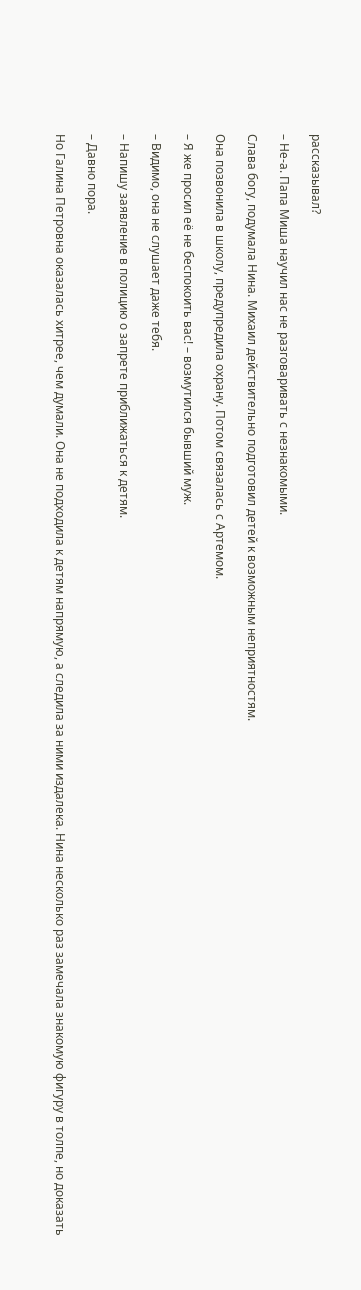рассказывал?

– Не-а. Папа Миша научил нас не разговаривать с незнакомыми.

Слава богу, подумала Нина. Михаил действительно подготовил детей к возможным неприятностям.

Она позвонила в школу, предупредила охрану. Потом связалась с Артемом.

– Я же просил её не беспокоить вас! – возмутился бывший муж.

– Видимо, она не слушает даже тебя.

– Напишу заявление в полицию о запрете приближаться к детям.

– Давно пора.

Но Галина Петровна оказалась хитрее, чем думали. Она не подходила к детям напрямую, а следила за ними издалека. Нина несколько раз замечала знакомую фигуру в толпе, но доказать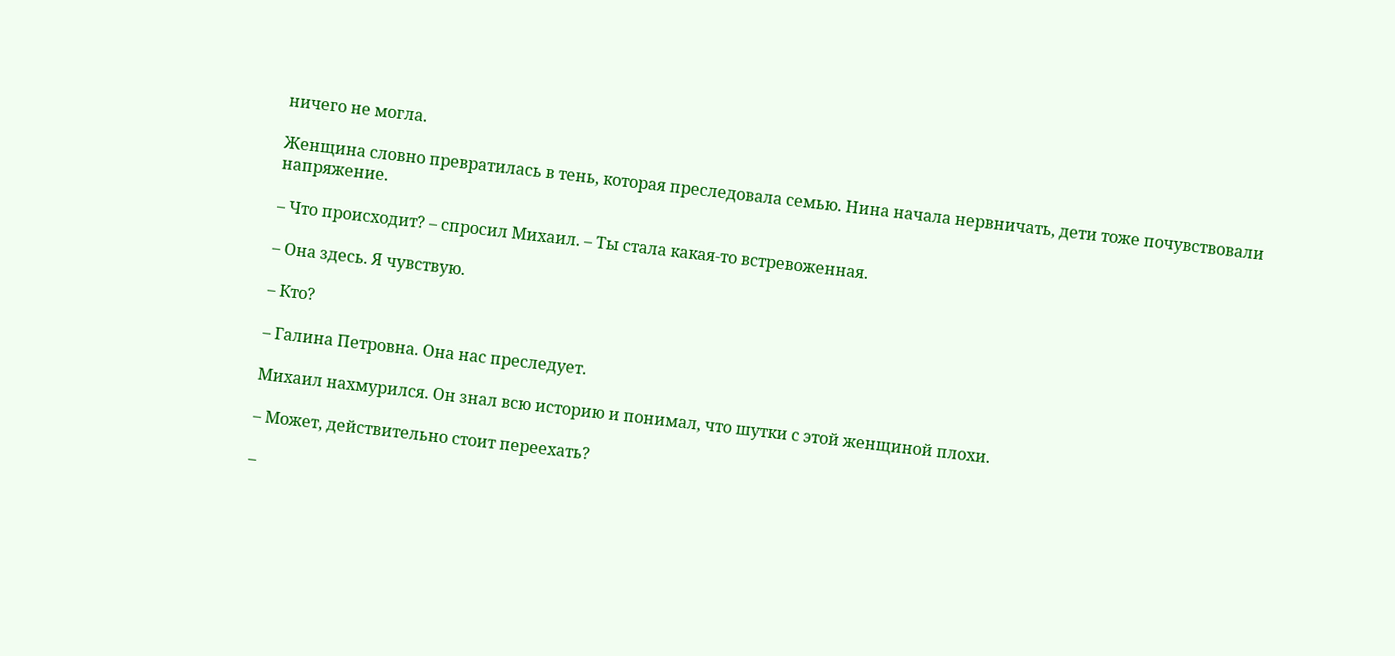ничего не могла.

Женщина словно превратилась в тень, которая преследовала семью. Нина начала нервничать, дети тоже почувствовали напряжение.

– Что происходит? – спросил Михаил. – Ты стала какая-то встревоженная.

– Она здесь. Я чувствую.

– Кто?

– Галина Петровна. Она нас преследует.

Михаил нахмурился. Он знал всю историю и понимал, что шутки с этой женщиной плохи.

– Может, действительно стоит переехать?

–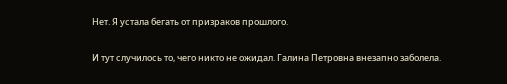Нет. Я устала бегать от призраков прошлого.

И тут случилось то, чего никто не ожидал. Галина Петровна внезапно заболела.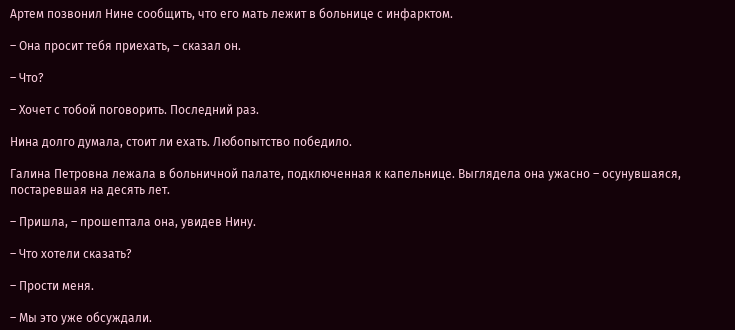Артем позвонил Нине сообщить, что его мать лежит в больнице с инфарктом.

– Она просит тебя приехать, – сказал он.

– Что?

– Хочет с тобой поговорить. Последний раз.

Нина долго думала, стоит ли ехать. Любопытство победило.

Галина Петровна лежала в больничной палате, подключенная к капельнице. Выглядела она ужасно – осунувшаяся, постаревшая на десять лет.

– Пришла, – прошептала она, увидев Нину.

– Что хотели сказать?

– Прости меня.

– Мы это уже обсуждали.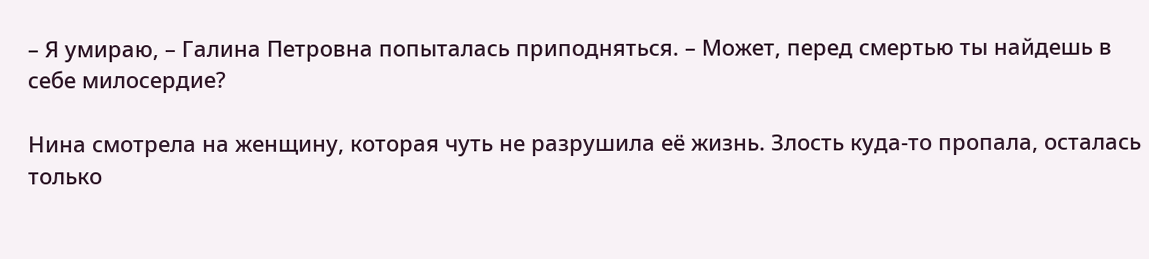– Я умираю, – Галина Петровна попыталась приподняться. – Может, перед смертью ты найдешь в себе милосердие?

Нина смотрела на женщину, которая чуть не разрушила её жизнь. Злость куда-то пропала, осталась только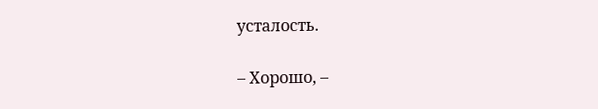усталость.

– Хорошо, –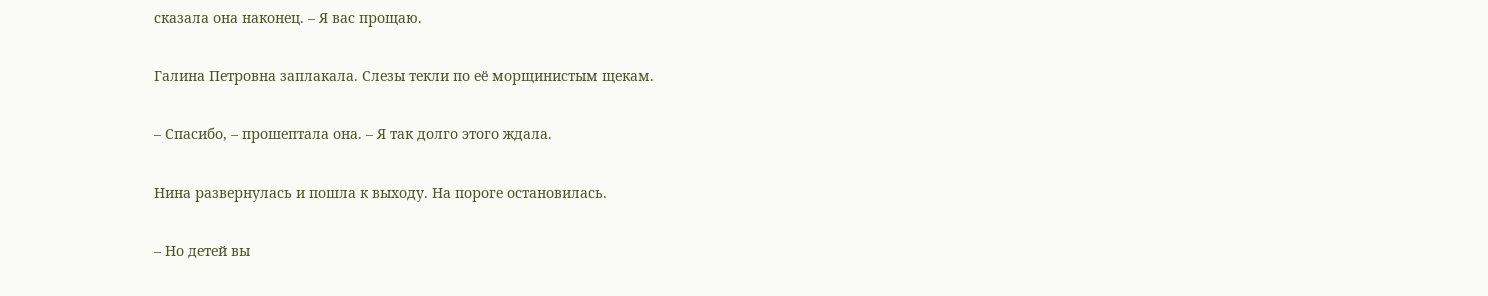сказала она наконец. – Я вас прощаю.

Галина Петровна заплакала. Слезы текли по её морщинистым щекам.

– Спасибо, – прошептала она. – Я так долго этого ждала.

Нина развернулась и пошла к выходу. На пороге остановилась.

– Но детей вы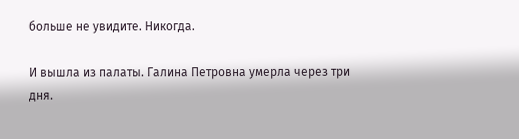больше не увидите. Никогда.

И вышла из палаты. Галина Петровна умерла через три дня.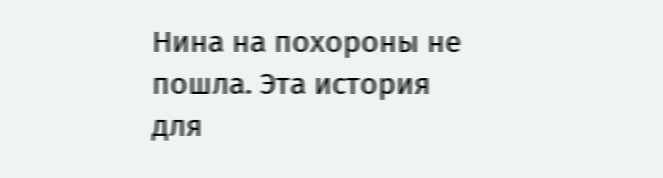Нина на похороны не пошла. Эта история для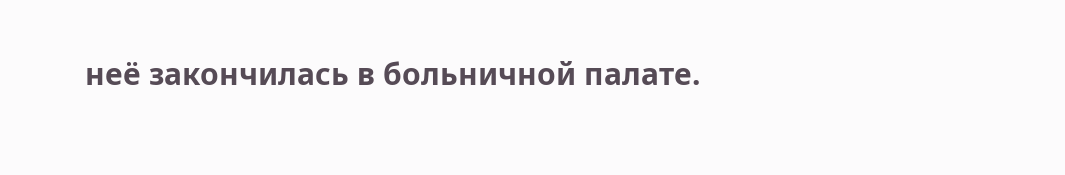неё закончилась в больничной палате.